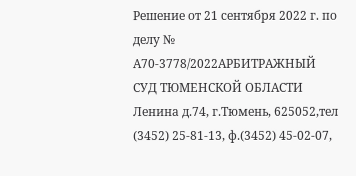Решение от 21 сентября 2022 г. по делу № А70-3778/2022АРБИТРАЖНЫЙ СУД ТЮМЕНСКОЙ ОБЛАСТИ Ленина д.74, г.Тюмень, 625052,тел (3452) 25-81-13, ф.(3452) 45-02-07,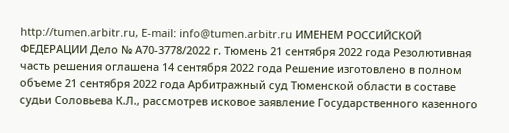http://tumen.arbitr.ru, E-mail: info@tumen.arbitr.ru ИМЕНЕМ РОССИЙСКОЙ ФЕДЕРАЦИИ Дело № А70-3778/2022 г. Тюмень 21 сентября 2022 года Резолютивная часть решения оглашена 14 сентября 2022 года Решение изготовлено в полном объеме 21 сентября 2022 года Арбитражный суд Тюменской области в составе судьи Соловьева К.Л., рассмотрев исковое заявление Государственного казенного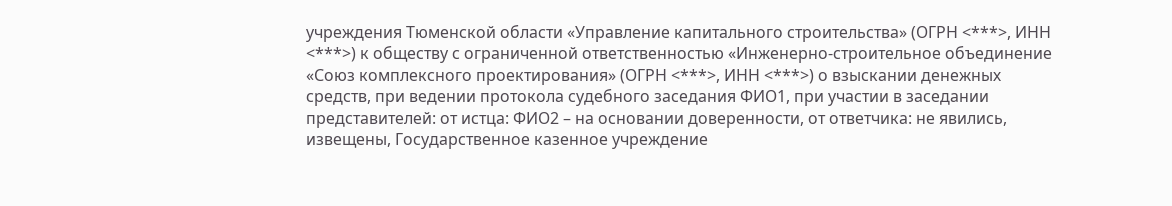учреждения Тюменской области «Управление капитального строительства» (ОГРН <***>, ИНН <***>) к обществу с ограниченной ответственностью «Инженерно-строительное объединение «Союз комплексного проектирования» (ОГРН <***>, ИНН <***>) о взыскании денежных средств, при ведении протокола судебного заседания ФИО1, при участии в заседании представителей: от истца: ФИО2 – на основании доверенности, от ответчика: не явились, извещены, Государственное казенное учреждение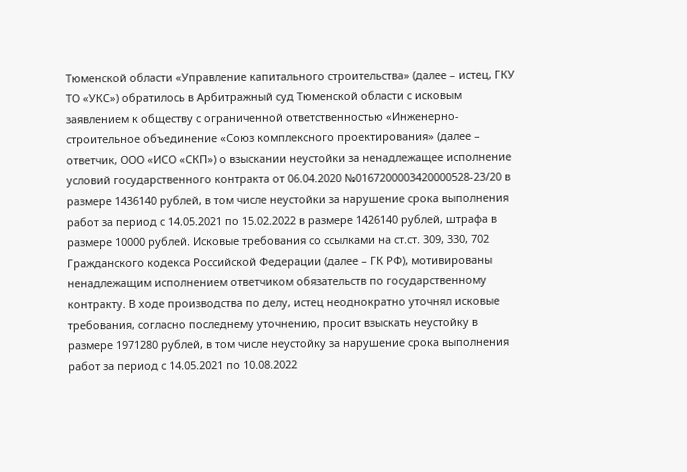Тюменской области «Управление капитального строительства» (далее – истец, ГКУ ТО «УКС») обратилось в Арбитражный суд Тюменской области с исковым заявлением к обществу с ограниченной ответственностью «Инженерно-строительное объединение «Союз комплексного проектирования» (далее – ответчик, ООО «ИСО «СКП») о взыскании неустойки за ненадлежащее исполнение условий государственного контракта от 06.04.2020 №0167200003420000528-23/20 в размере 1436140 рублей, в том числе неустойки за нарушение срока выполнения работ за период с 14.05.2021 по 15.02.2022 в размере 1426140 рублей, штрафа в размере 10000 рублей. Исковые требования со ссылками на ст.ст. 309, 330, 702 Гражданского кодекса Российской Федерации (далее – ГК РФ), мотивированы ненадлежащим исполнением ответчиком обязательств по государственному контракту. В ходе производства по делу, истец неоднократно уточнял исковые требования, согласно последнему уточнению, просит взыскать неустойку в размере 1971280 рублей, в том числе неустойку за нарушение срока выполнения работ за период с 14.05.2021 по 10.08.2022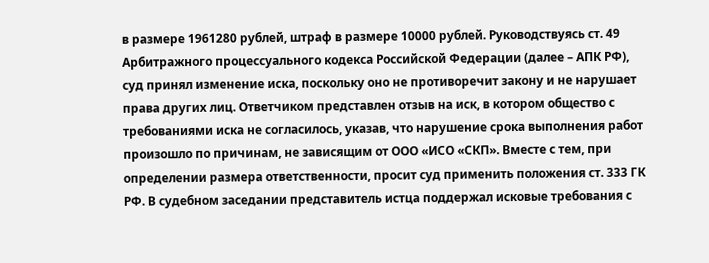в размере 1961280 рублей, штраф в размере 10000 рублей. Руководствуясь ст. 49 Арбитражного процессуального кодекса Российской Федерации (далее – АПК РФ), суд принял изменение иска, поскольку оно не противоречит закону и не нарушает права других лиц. Ответчиком представлен отзыв на иск, в котором общество с требованиями иска не согласилось, указав, что нарушение срока выполнения работ произошло по причинам, не зависящим от ООО «ИСО «СКП». Вместе с тем, при определении размера ответственности, просит суд применить положения ст. 333 ГК РФ. В судебном заседании представитель истца поддержал исковые требования с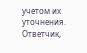учетом их уточнения. Ответчик,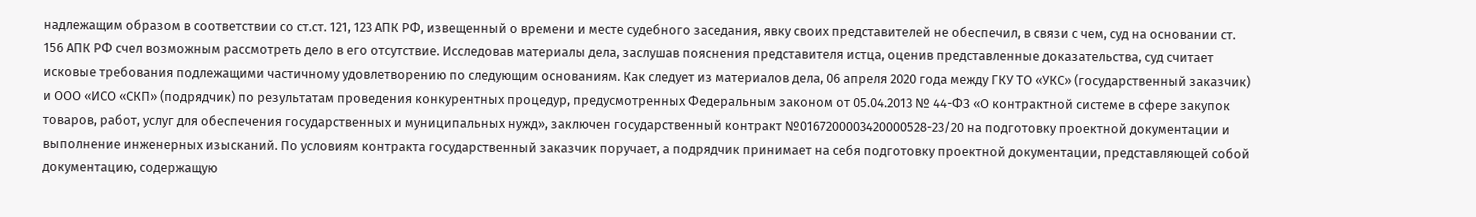надлежащим образом в соответствии со ст.ст. 121, 123 АПК РФ, извещенный о времени и месте судебного заседания, явку своих представителей не обеспечил, в связи с чем, суд на основании ст. 156 АПК РФ счел возможным рассмотреть дело в его отсутствие. Исследовав материалы дела, заслушав пояснения представителя истца, оценив представленные доказательства, суд считает исковые требования подлежащими частичному удовлетворению по следующим основаниям. Как следует из материалов дела, 06 апреля 2020 года между ГКУ ТО «УКС» (государственный заказчик) и ООО «ИСО «СКП» (подрядчик) по результатам проведения конкурентных процедур, предусмотренных Федеральным законом от 05.04.2013 № 44-ФЗ «О контрактной системе в сфере закупок товаров, работ, услуг для обеспечения государственных и муниципальных нужд», заключен государственный контракт №0167200003420000528-23/20 на подготовку проектной документации и выполнение инженерных изысканий. По условиям контракта государственный заказчик поручает, а подрядчик принимает на себя подготовку проектной документации, представляющей собой документацию, содержащую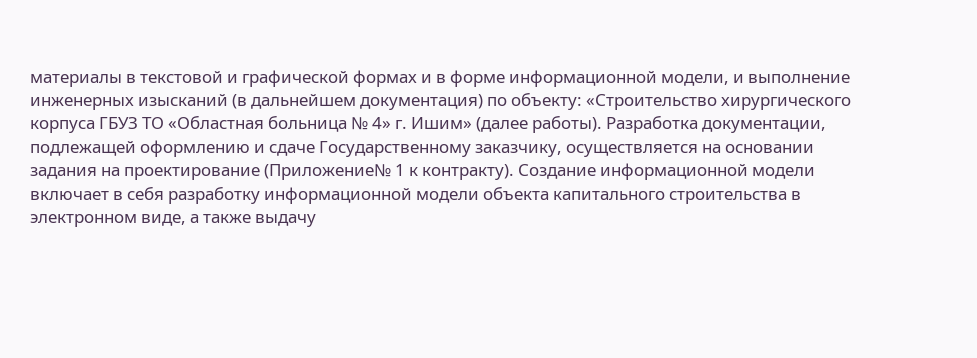материалы в текстовой и графической формах и в форме информационной модели, и выполнение инженерных изысканий (в дальнейшем документация) по объекту: «Строительство хирургического корпуса ГБУЗ ТО «Областная больница № 4» г. Ишим» (далее работы). Разработка документации, подлежащей оформлению и сдаче Государственному заказчику, осуществляется на основании задания на проектирование (Приложение№ 1 к контракту). Создание информационной модели включает в себя разработку информационной модели объекта капитального строительства в электронном виде, а также выдачу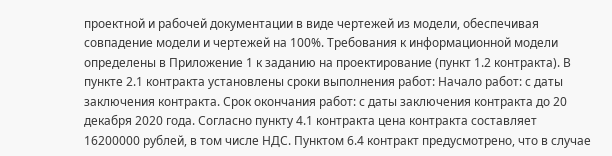проектной и рабочей документации в виде чертежей из модели, обеспечивая совпадение модели и чертежей на 100%. Требования к информационной модели определены в Приложение 1 к заданию на проектирование (пункт 1.2 контракта). В пункте 2.1 контракта установлены сроки выполнения работ: Начало работ: с даты заключения контракта. Срок окончания работ: с даты заключения контракта до 20 декабря 2020 года. Согласно пункту 4.1 контракта цена контракта составляет 16200000 рублей, в том числе НДС. Пунктом 6.4 контракт предусмотрено, что в случае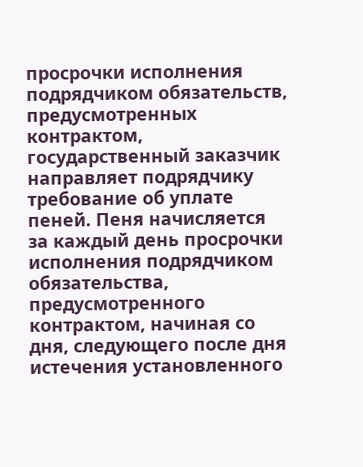просрочки исполнения подрядчиком обязательств, предусмотренных контрактом, государственный заказчик направляет подрядчику требование об уплате пеней. Пеня начисляется за каждый день просрочки исполнения подрядчиком обязательства, предусмотренного контрактом, начиная со дня, следующего после дня истечения установленного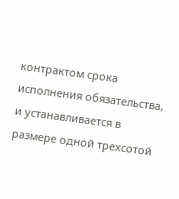контрактом срока исполнения обязательства, и устанавливается в размере одной трехсотой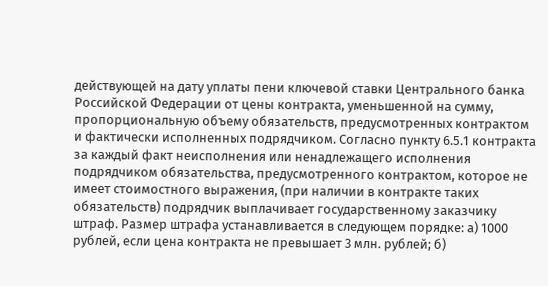действующей на дату уплаты пени ключевой ставки Центрального банка Российской Федерации от цены контракта, уменьшенной на сумму, пропорциональную объему обязательств, предусмотренных контрактом и фактически исполненных подрядчиком. Согласно пункту 6.5.1 контракта за каждый факт неисполнения или ненадлежащего исполнения подрядчиком обязательства, предусмотренного контрактом, которое не имеет стоимостного выражения, (при наличии в контракте таких обязательств) подрядчик выплачивает государственному заказчику штраф. Размер штрафа устанавливается в следующем порядке: а) 1000 рублей, если цена контракта не превышает 3 млн. рублей; б)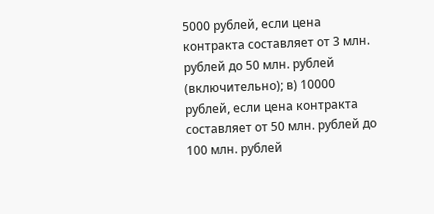5000 рублей, если цена контракта составляет от 3 млн. рублей до 50 млн. рублей (включительно); в) 10000 рублей, если цена контракта составляет от 50 млн. рублей до 100 млн. рублей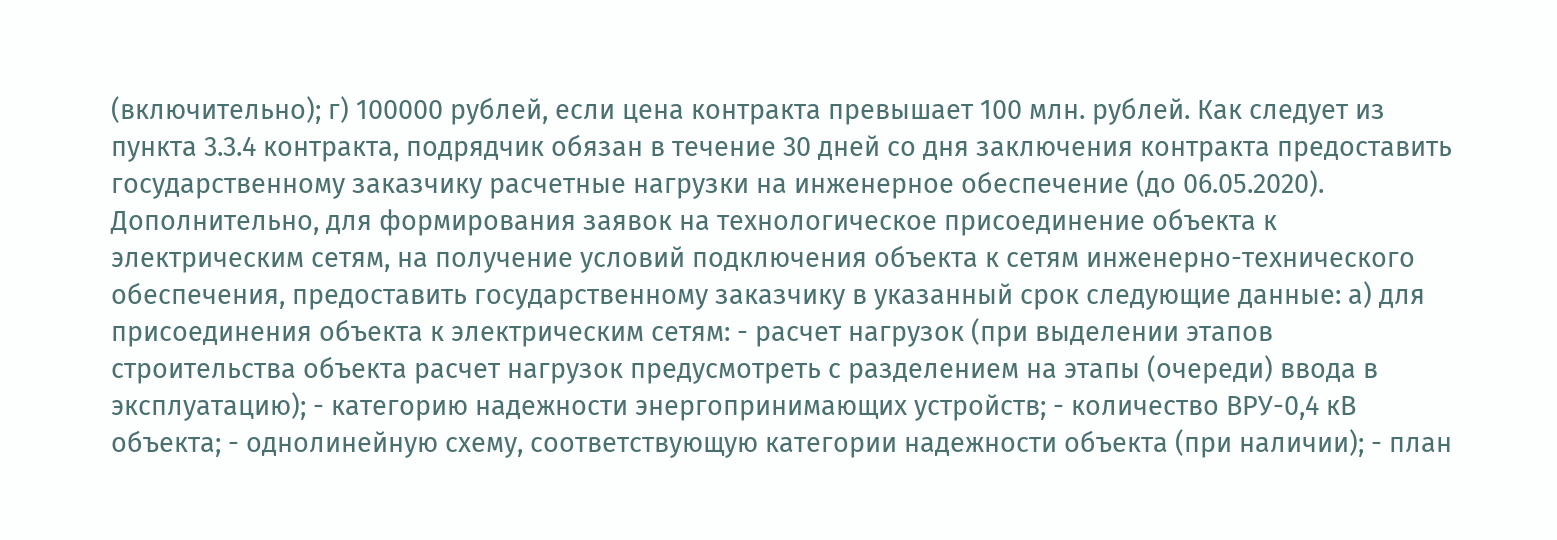(включительно); г) 100000 рублей, если цена контракта превышает 100 млн. рублей. Как следует из пункта 3.3.4 контракта, подрядчик обязан в течение 30 дней со дня заключения контракта предоставить государственному заказчику расчетные нагрузки на инженерное обеспечение (до 06.05.2020). Дополнительно, для формирования заявок на технологическое присоединение объекта к электрическим сетям, на получение условий подключения объекта к сетям инженерно-технического обеспечения, предоставить государственному заказчику в указанный срок следующие данные: а) для присоединения объекта к электрическим сетям: - расчет нагрузок (при выделении этапов строительства объекта расчет нагрузок предусмотреть с разделением на этапы (очереди) ввода в эксплуатацию); - категорию надежности энергопринимающих устройств; - количество ВРУ-0,4 кВ объекта; - однолинейную схему, соответствующую категории надежности объекта (при наличии); - план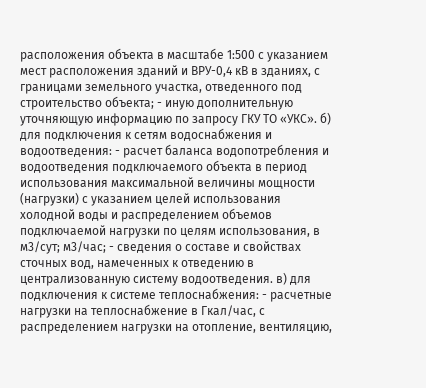расположения объекта в масштабе 1:500 с указанием мест расположения зданий и ВРУ-0,4 кВ в зданиях, с границами земельного участка, отведенного под строительство объекта; - иную дополнительную уточняющую информацию по запросу ГКУ ТО «УКС». б) для подключения к сетям водоснабжения и водоотведения: - расчет баланса водопотребления и водоотведения подключаемого объекта в период использования максимальной величины мощности (нагрузки) с указанием целей использования холодной воды и распределением объемов подключаемой нагрузки по целям использования, в м3/сут; м3/час; - сведения о составе и свойствах сточных вод, намеченных к отведению в централизованную систему водоотведения. в) для подключения к системе теплоснабжения: - расчетные нагрузки на теплоснабжение в Гкал/час, с распределением нагрузки на отопление, вентиляцию,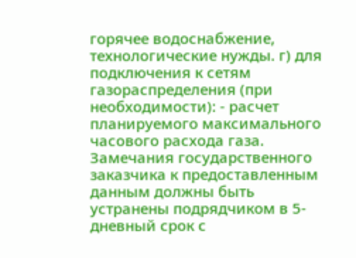горячее водоснабжение, технологические нужды. г) для подключения к сетям газораспределения (при необходимости): - расчет планируемого максимального часового расхода газа. Замечания государственного заказчика к предоставленным данным должны быть устранены подрядчиком в 5-дневный срок с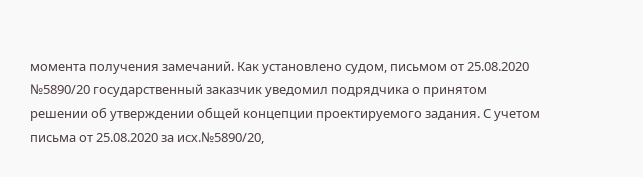момента получения замечаний. Как установлено судом, письмом от 25.08.2020 №5890/20 государственный заказчик уведомил подрядчика о принятом решении об утверждении общей концепции проектируемого задания. С учетом письма от 25.08.2020 за исх.№5890/20,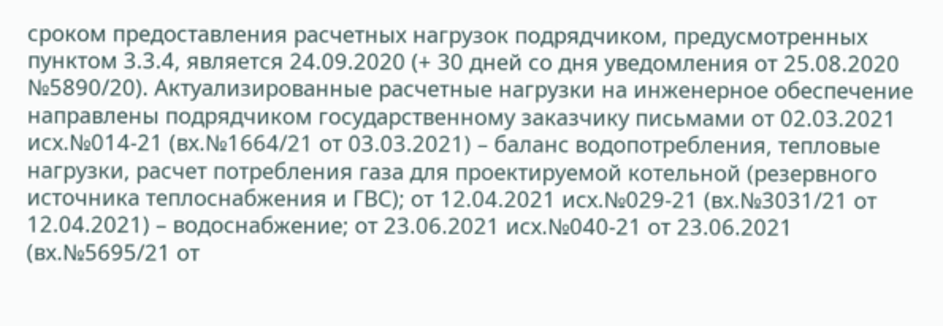сроком предоставления расчетных нагрузок подрядчиком, предусмотренных пунктом 3.3.4, является 24.09.2020 (+ 30 дней со дня уведомления от 25.08.2020 №5890/20). Актуализированные расчетные нагрузки на инженерное обеспечение направлены подрядчиком государственному заказчику письмами от 02.03.2021 исх.№014-21 (вх.№1664/21 от 03.03.2021) – баланс водопотребления, тепловые нагрузки, расчет потребления газа для проектируемой котельной (резервного источника теплоснабжения и ГВС); от 12.04.2021 исх.№029-21 (вх.№3031/21 от 12.04.2021) – водоснабжение; от 23.06.2021 исх.№040-21 от 23.06.2021 (вх.№5695/21 от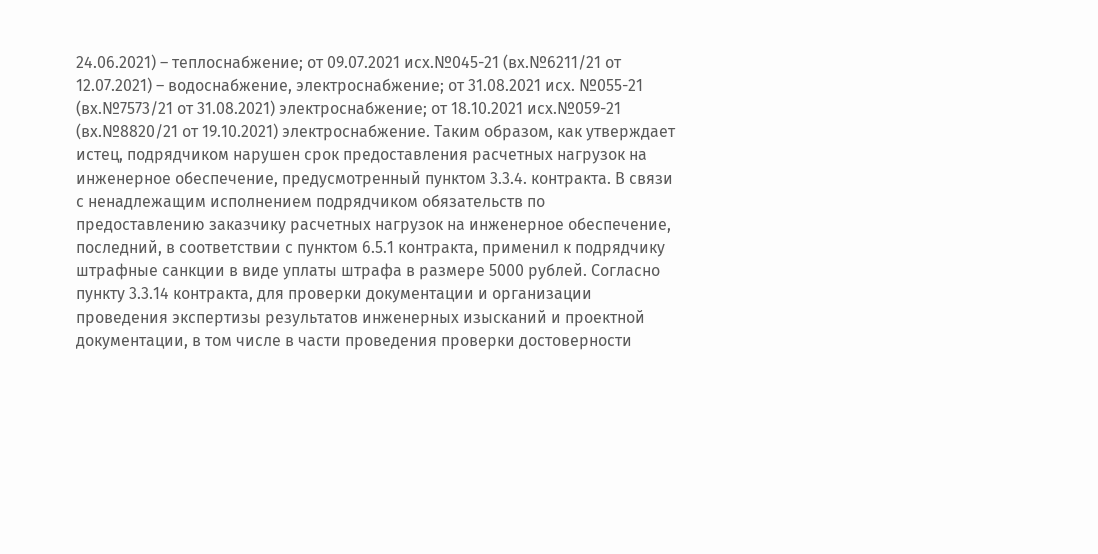24.06.2021) – теплоснабжение; от 09.07.2021 исх.№045-21 (вх.№6211/21 от 12.07.2021) – водоснабжение, электроснабжение; от 31.08.2021 исх. №055-21 (вх.№7573/21 от 31.08.2021) электроснабжение; от 18.10.2021 исх.№059-21 (вх.№8820/21 от 19.10.2021) электроснабжение. Таким образом, как утверждает истец, подрядчиком нарушен срок предоставления расчетных нагрузок на инженерное обеспечение, предусмотренный пунктом 3.3.4. контракта. В связи с ненадлежащим исполнением подрядчиком обязательств по предоставлению заказчику расчетных нагрузок на инженерное обеспечение, последний, в соответствии с пунктом 6.5.1 контракта, применил к подрядчику штрафные санкции в виде уплаты штрафа в размере 5000 рублей. Согласно пункту 3.3.14 контракта, для проверки документации и организации проведения экспертизы результатов инженерных изысканий и проектной документации, в том числе в части проведения проверки достоверности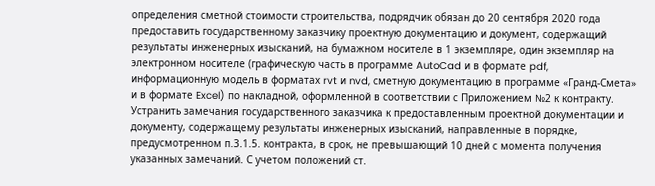определения сметной стоимости строительства, подрядчик обязан до 20 сентября 2020 года предоставить государственному заказчику проектную документацию и документ, содержащий результаты инженерных изысканий, на бумажном носителе в 1 экземпляре, один экземпляр на электронном носителе (графическую часть в программе AutoCad и в формате pdf, информационную модель в форматах rvt и nvd, сметную документацию в программе «Гранд-Смета» и в формате Excel) по накладной, оформленной в соответствии с Приложением №2 к контракту. Устранить замечания государственного заказчика к предоставленным проектной документации и документу, содержащему результаты инженерных изысканий, направленные в порядке, предусмотренном п.3.1.5. контракта, в срок, не превышающий 10 дней с момента получения указанных замечаний. С учетом положений ст.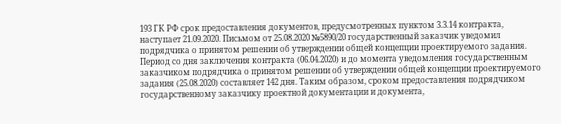193 ГК РФ срок предоставления документов, предусмотренных пунктом 3.3.14 контракта, наступает 21.09.2020. Письмом от 25.08.2020 №5890/20 государственный заказчик уведомил подрядчика о принятом решении об утверждении общей концепции проектируемого задания. Период со дня заключения контракта (06.04.2020) и до момента уведомления государственным заказчиком подрядчика о принятом решении об утверждении общей концепции проектируемого задания (25.08.2020) составляет 142 дня. Таким образом, сроком предоставления подрядчиком государственному заказчику проектной документации и документа,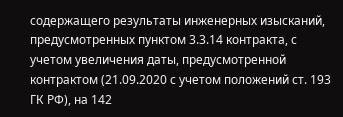содержащего результаты инженерных изысканий, предусмотренных пунктом 3.3.14 контракта, с учетом увеличения даты, предусмотренной контрактом (21.09.2020 с учетом положений ст. 193 ГК РФ), на 142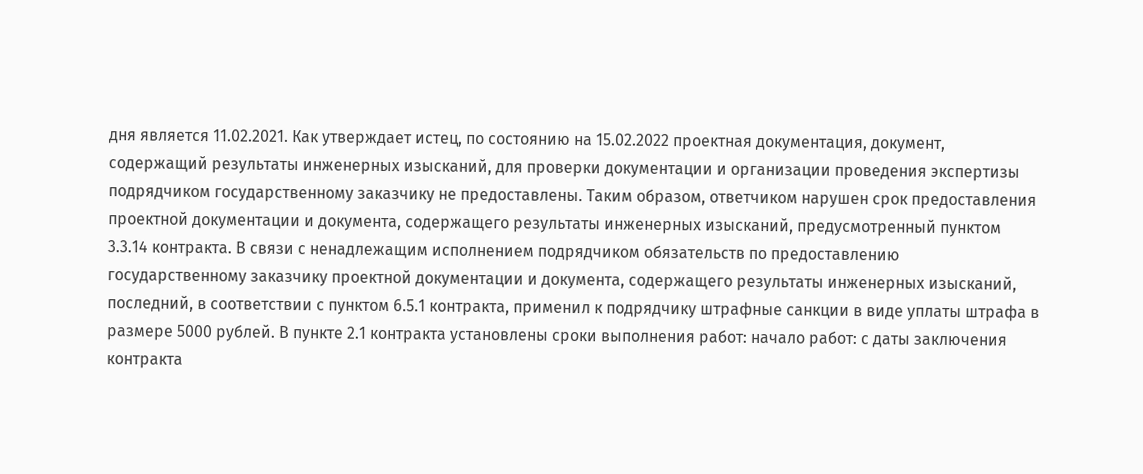дня является 11.02.2021. Как утверждает истец, по состоянию на 15.02.2022 проектная документация, документ, содержащий результаты инженерных изысканий, для проверки документации и организации проведения экспертизы подрядчиком государственному заказчику не предоставлены. Таким образом, ответчиком нарушен срок предоставления проектной документации и документа, содержащего результаты инженерных изысканий, предусмотренный пунктом 3.3.14 контракта. В связи с ненадлежащим исполнением подрядчиком обязательств по предоставлению государственному заказчику проектной документации и документа, содержащего результаты инженерных изысканий, последний, в соответствии с пунктом 6.5.1 контракта, применил к подрядчику штрафные санкции в виде уплаты штрафа в размере 5000 рублей. В пункте 2.1 контракта установлены сроки выполнения работ: начало работ: с даты заключения контракта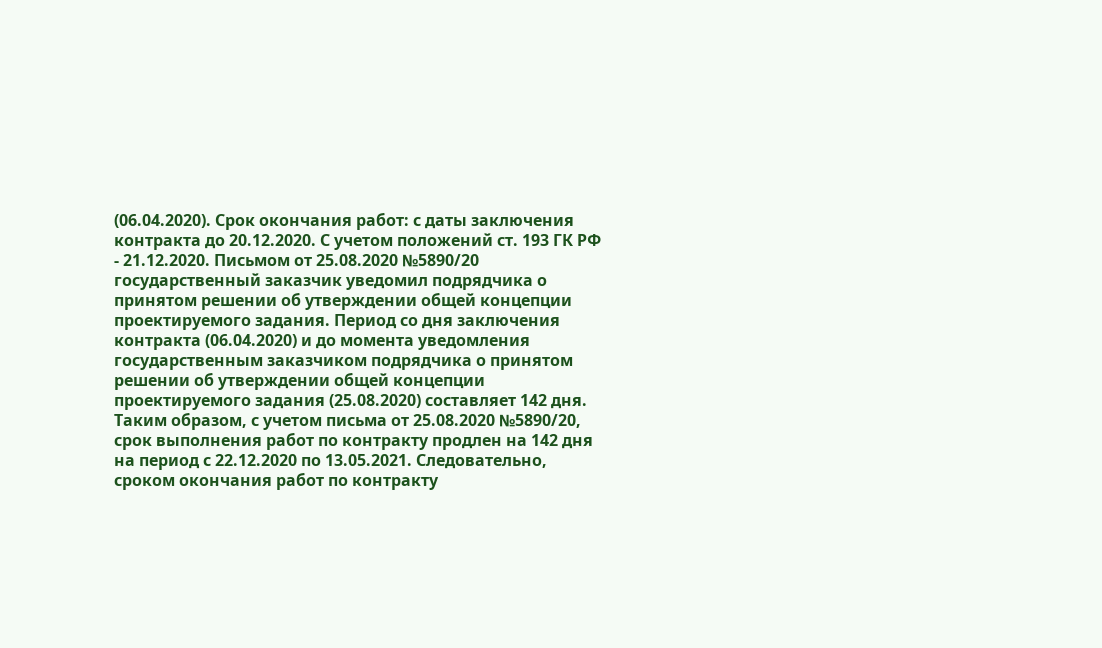(06.04.2020). Срок окончания работ: с даты заключения контракта до 20.12.2020. С учетом положений ст. 193 ГК РФ - 21.12.2020. Письмом от 25.08.2020 №5890/20 государственный заказчик уведомил подрядчика о принятом решении об утверждении общей концепции проектируемого задания. Период со дня заключения контракта (06.04.2020) и до момента уведомления государственным заказчиком подрядчика о принятом решении об утверждении общей концепции проектируемого задания (25.08.2020) составляет 142 дня. Таким образом, с учетом письма от 25.08.2020 №5890/20, срок выполнения работ по контракту продлен на 142 дня на период с 22.12.2020 по 13.05.2021. Следовательно, сроком окончания работ по контракту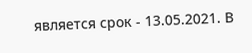является срок - 13.05.2021. В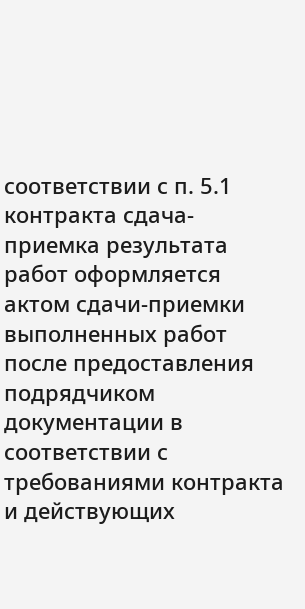соответствии с п. 5.1 контракта сдача-приемка результата работ оформляется актом сдачи-приемки выполненных работ после предоставления подрядчиком документации в соответствии с требованиями контракта и действующих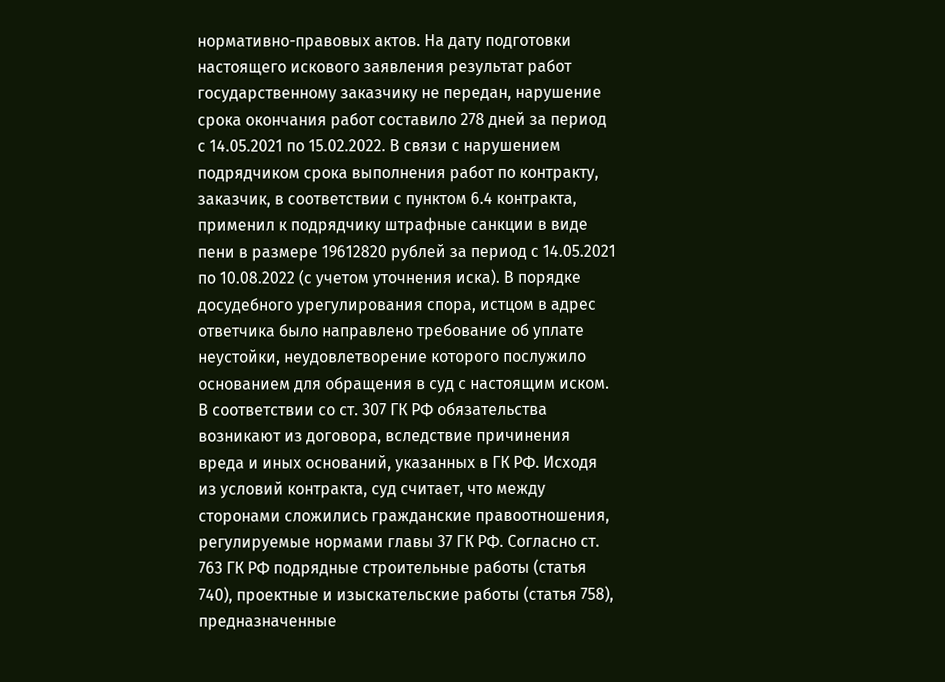нормативно-правовых актов. На дату подготовки настоящего искового заявления результат работ государственному заказчику не передан, нарушение срока окончания работ составило 278 дней за период с 14.05.2021 по 15.02.2022. В связи с нарушением подрядчиком срока выполнения работ по контракту, заказчик, в соответствии с пунктом 6.4 контракта, применил к подрядчику штрафные санкции в виде пени в размере 19612820 рублей за период с 14.05.2021 по 10.08.2022 (с учетом уточнения иска). В порядке досудебного урегулирования спора, истцом в адрес ответчика было направлено требование об уплате неустойки, неудовлетворение которого послужило основанием для обращения в суд с настоящим иском. В соответствии со ст. 307 ГК РФ обязательства возникают из договора, вследствие причинения вреда и иных оснований, указанных в ГК РФ. Исходя из условий контракта, суд считает, что между сторонами сложились гражданские правоотношения, регулируемые нормами главы 37 ГК РФ. Согласно ст. 763 ГК РФ подрядные строительные работы (статья 740), проектные и изыскательские работы (статья 758), предназначенные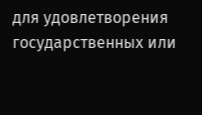для удовлетворения государственных или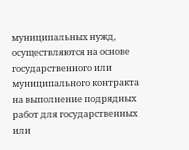муниципальных нужд, осуществляются на основе государственного или муниципального контракта на выполнение подрядных работ для государственных или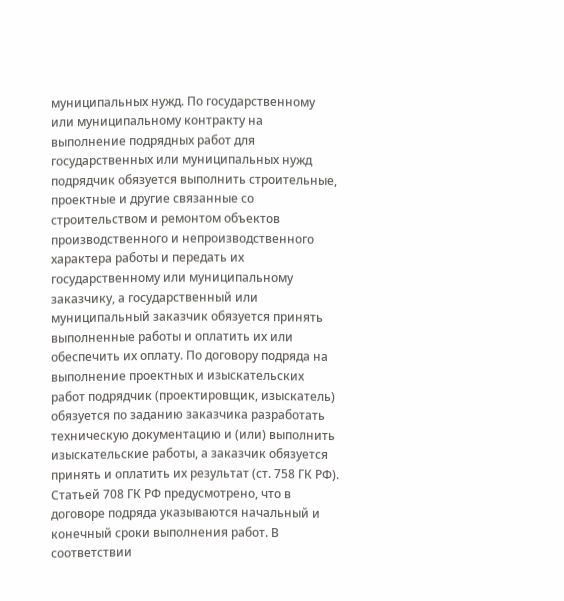муниципальных нужд. По государственному или муниципальному контракту на выполнение подрядных работ для государственных или муниципальных нужд подрядчик обязуется выполнить строительные, проектные и другие связанные со строительством и ремонтом объектов производственного и непроизводственного характера работы и передать их государственному или муниципальному заказчику, а государственный или муниципальный заказчик обязуется принять выполненные работы и оплатить их или обеспечить их оплату. По договору подряда на выполнение проектных и изыскательских работ подрядчик (проектировщик, изыскатель) обязуется по заданию заказчика разработать техническую документацию и (или) выполнить изыскательские работы, а заказчик обязуется принять и оплатить их результат (ст. 758 ГК РФ). Статьей 708 ГК РФ предусмотрено, что в договоре подряда указываются начальный и конечный сроки выполнения работ. В соответствии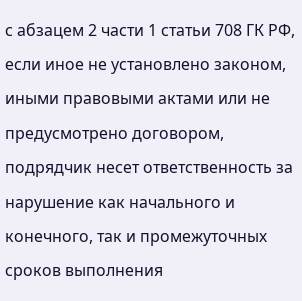с абзацем 2 части 1 статьи 708 ГК РФ, если иное не установлено законом, иными правовыми актами или не предусмотрено договором, подрядчик несет ответственность за нарушение как начального и конечного, так и промежуточных сроков выполнения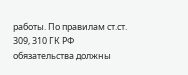работы. По правилам ст.ст. 309, 310 ГК РФ обязательства должны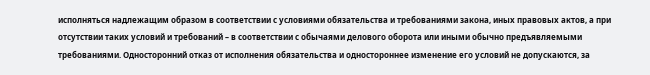исполняться надлежащим образом в соответствии с условиями обязательства и требованиями закона, иных правовых актов, а при отсутствии таких условий и требований – в соответствии с обычаями делового оборота или иными обычно предъявляемыми требованиями. Односторонний отказ от исполнения обязательства и одностороннее изменение его условий не допускаются, за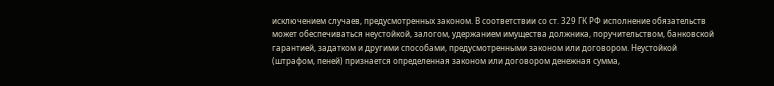исключением случаев, предусмотренных законом. В соответствии со ст. 329 ГК РФ исполнение обязательств может обеспечиваться неустойкой, залогом, удержанием имущества должника, поручительством, банковской гарантией, задатком и другими способами, предусмотренными законом или договором. Неустойкой (штрафом, пеней) признается определенная законом или договором денежная сумма,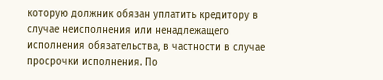которую должник обязан уплатить кредитору в случае неисполнения или ненадлежащего исполнения обязательства, в частности в случае просрочки исполнения. По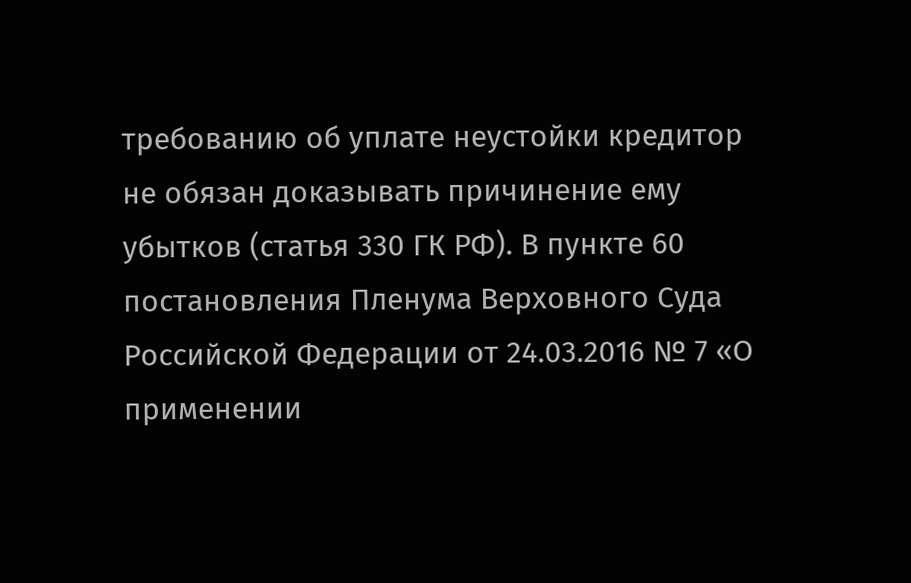требованию об уплате неустойки кредитор не обязан доказывать причинение ему убытков (статья 330 ГК РФ). В пункте 60 постановления Пленума Верховного Суда Российской Федерации от 24.03.2016 № 7 «О применении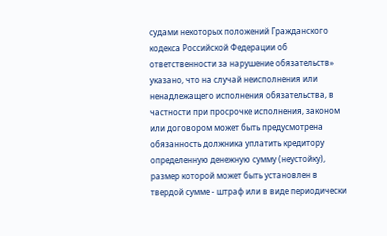судами некоторых положений Гражданского кодекса Российской Федерации об ответственности за нарушение обязательств» указано, что на случай неисполнения или ненадлежащего исполнения обязательства, в частности при просрочке исполнения, законом или договором может быть предусмотрена обязанность должника уплатить кредитору определенную денежную сумму (неустойку), размер которой может быть установлен в твердой сумме - штраф или в виде периодически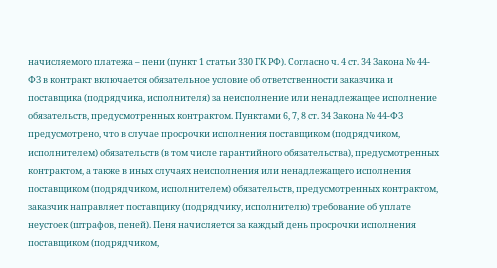начисляемого платежа – пени (пункт 1 статьи 330 ГК РФ). Согласно ч. 4 ст. 34 Закона № 44-ФЗ в контракт включается обязательное условие об ответственности заказчика и поставщика (подрядчика, исполнителя) за неисполнение или ненадлежащее исполнение обязательств, предусмотренных контрактом. Пунктами 6, 7, 8 ст. 34 Закона № 44-ФЗ предусмотрено, что в случае просрочки исполнения поставщиком (подрядчиком, исполнителем) обязательств (в том числе гарантийного обязательства), предусмотренных контрактом, а также в иных случаях неисполнения или ненадлежащего исполнения поставщиком (подрядчиком, исполнителем) обязательств, предусмотренных контрактом, заказчик направляет поставщику (подрядчику, исполнителю) требование об уплате неустоек (штрафов, пеней). Пеня начисляется за каждый день просрочки исполнения поставщиком (подрядчиком,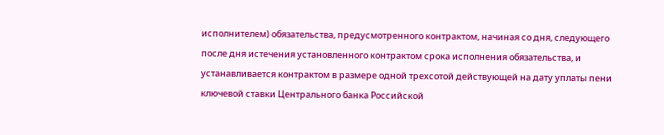исполнителем) обязательства, предусмотренного контрактом, начиная со дня, следующего после дня истечения установленного контрактом срока исполнения обязательства, и устанавливается контрактом в размере одной трехсотой действующей на дату уплаты пени ключевой ставки Центрального банка Российской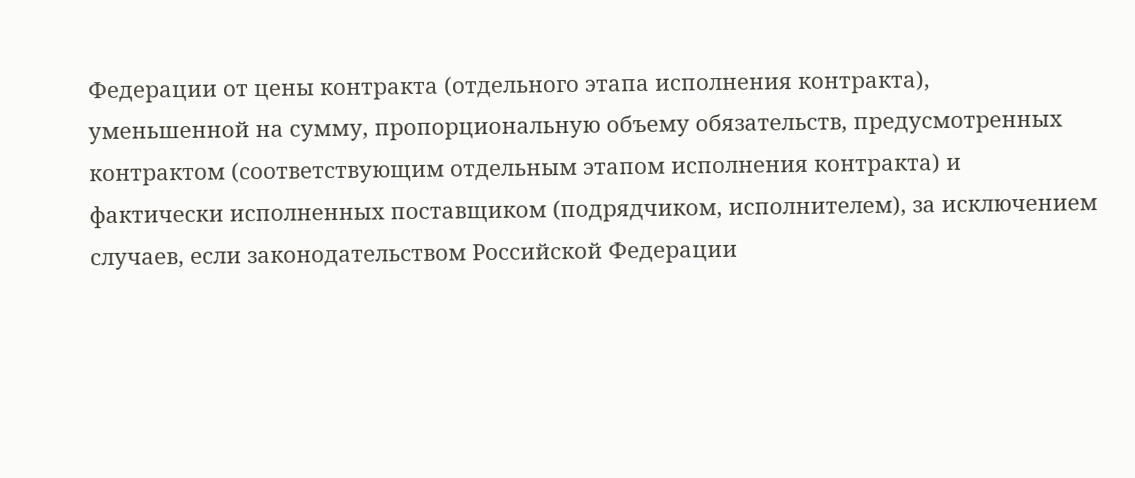Федерации от цены контракта (отдельного этапа исполнения контракта), уменьшенной на сумму, пропорциональную объему обязательств, предусмотренных контрактом (соответствующим отдельным этапом исполнения контракта) и фактически исполненных поставщиком (подрядчиком, исполнителем), за исключением случаев, если законодательством Российской Федерации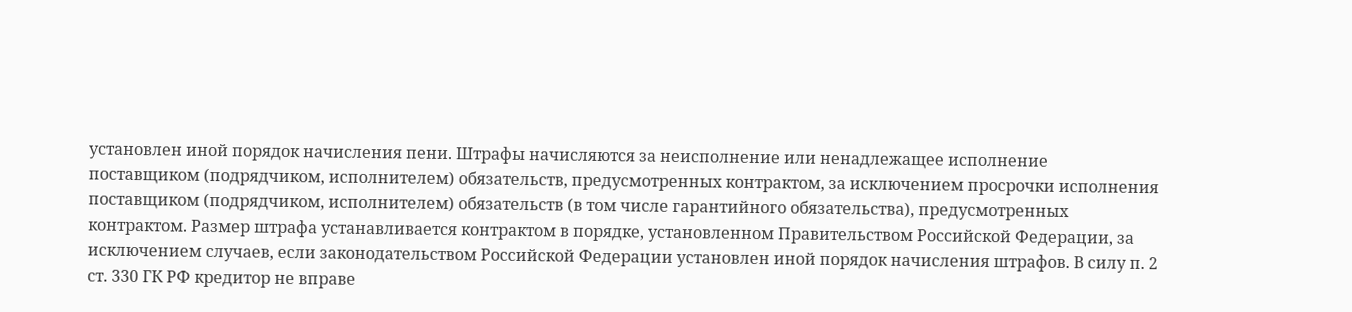установлен иной порядок начисления пени. Штрафы начисляются за неисполнение или ненадлежащее исполнение поставщиком (подрядчиком, исполнителем) обязательств, предусмотренных контрактом, за исключением просрочки исполнения поставщиком (подрядчиком, исполнителем) обязательств (в том числе гарантийного обязательства), предусмотренных контрактом. Размер штрафа устанавливается контрактом в порядке, установленном Правительством Российской Федерации, за исключением случаев, если законодательством Российской Федерации установлен иной порядок начисления штрафов. В силу п. 2 ст. 330 ГК РФ кредитор не вправе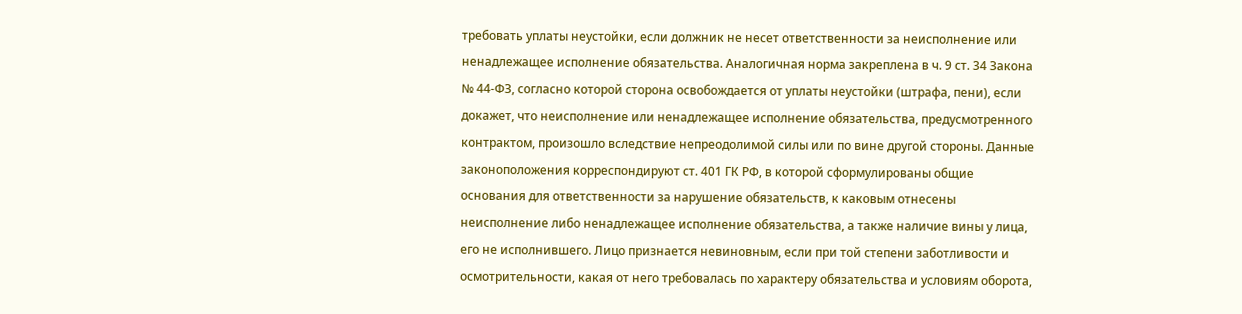требовать уплаты неустойки, если должник не несет ответственности за неисполнение или ненадлежащее исполнение обязательства. Аналогичная норма закреплена в ч. 9 ст. 34 Закона № 44-ФЗ, согласно которой сторона освобождается от уплаты неустойки (штрафа, пени), если докажет, что неисполнение или ненадлежащее исполнение обязательства, предусмотренного контрактом, произошло вследствие непреодолимой силы или по вине другой стороны. Данные законоположения корреспондируют ст. 401 ГК РФ, в которой сформулированы общие основания для ответственности за нарушение обязательств, к каковым отнесены неисполнение либо ненадлежащее исполнение обязательства, а также наличие вины у лица, его не исполнившего. Лицо признается невиновным, если при той степени заботливости и осмотрительности, какая от него требовалась по характеру обязательства и условиям оборота,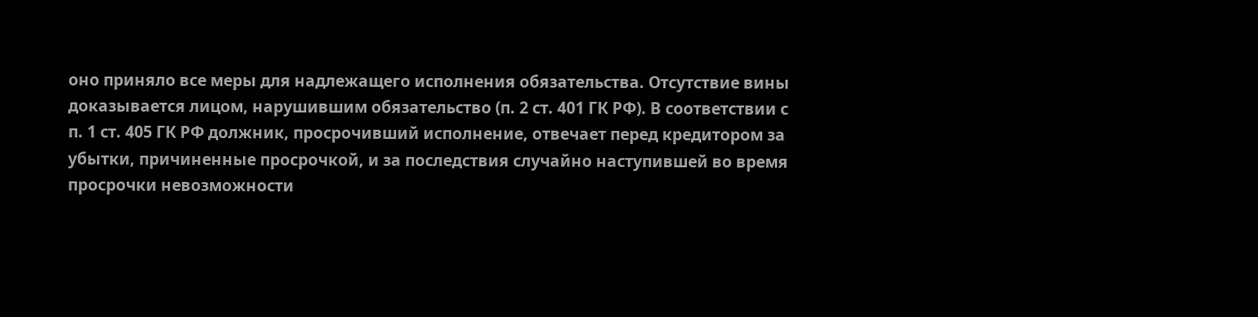оно приняло все меры для надлежащего исполнения обязательства. Отсутствие вины доказывается лицом, нарушившим обязательство (п. 2 ст. 401 ГК РФ). В соответствии с п. 1 ст. 405 ГК РФ должник, просрочивший исполнение, отвечает перед кредитором за убытки, причиненные просрочкой, и за последствия случайно наступившей во время просрочки невозможности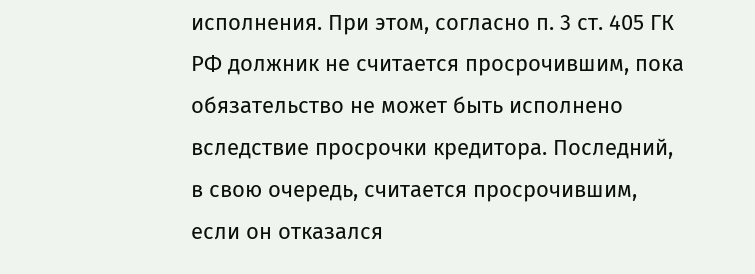исполнения. При этом, согласно п. 3 ст. 405 ГК РФ должник не считается просрочившим, пока обязательство не может быть исполнено вследствие просрочки кредитора. Последний, в свою очередь, считается просрочившим, если он отказался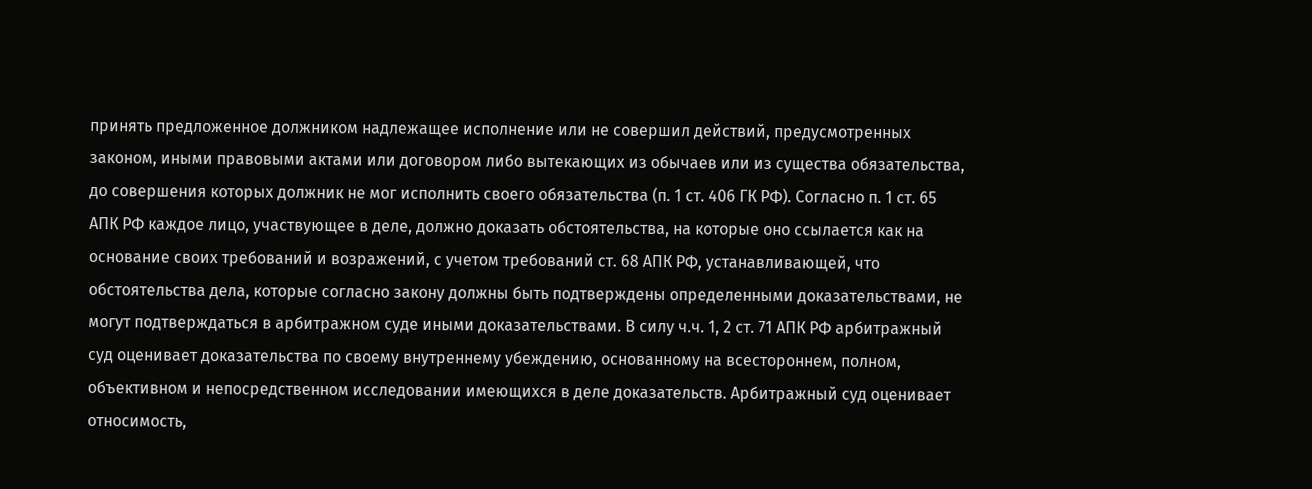принять предложенное должником надлежащее исполнение или не совершил действий, предусмотренных законом, иными правовыми актами или договором либо вытекающих из обычаев или из существа обязательства, до совершения которых должник не мог исполнить своего обязательства (п. 1 ст. 406 ГК РФ). Согласно п. 1 ст. 65 АПК РФ каждое лицо, участвующее в деле, должно доказать обстоятельства, на которые оно ссылается как на основание своих требований и возражений, с учетом требований ст. 68 АПК РФ, устанавливающей, что обстоятельства дела, которые согласно закону должны быть подтверждены определенными доказательствами, не могут подтверждаться в арбитражном суде иными доказательствами. В силу ч.ч. 1, 2 ст. 71 АПК РФ арбитражный суд оценивает доказательства по своему внутреннему убеждению, основанному на всестороннем, полном, объективном и непосредственном исследовании имеющихся в деле доказательств. Арбитражный суд оценивает относимость,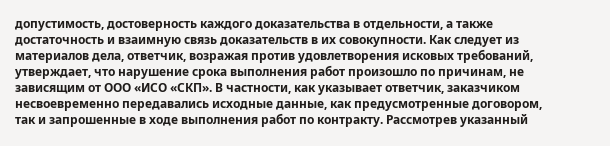допустимость, достоверность каждого доказательства в отдельности, а также достаточность и взаимную связь доказательств в их совокупности. Как следует из материалов дела, ответчик, возражая против удовлетворения исковых требований, утверждает, что нарушение срока выполнения работ произошло по причинам, не зависящим от ООО «ИСО «СКП». В частности, как указывает ответчик, заказчиком несвоевременно передавались исходные данные, как предусмотренные договором, так и запрошенные в ходе выполнения работ по контракту. Рассмотрев указанный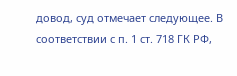довод, суд отмечает следующее. В соответствии с п. 1 ст. 718 ГК РФ,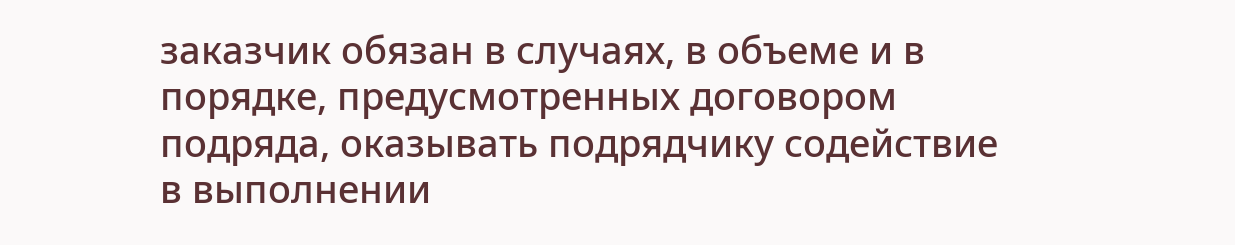заказчик обязан в случаях, в объеме и в порядке, предусмотренных договором подряда, оказывать подрядчику содействие в выполнении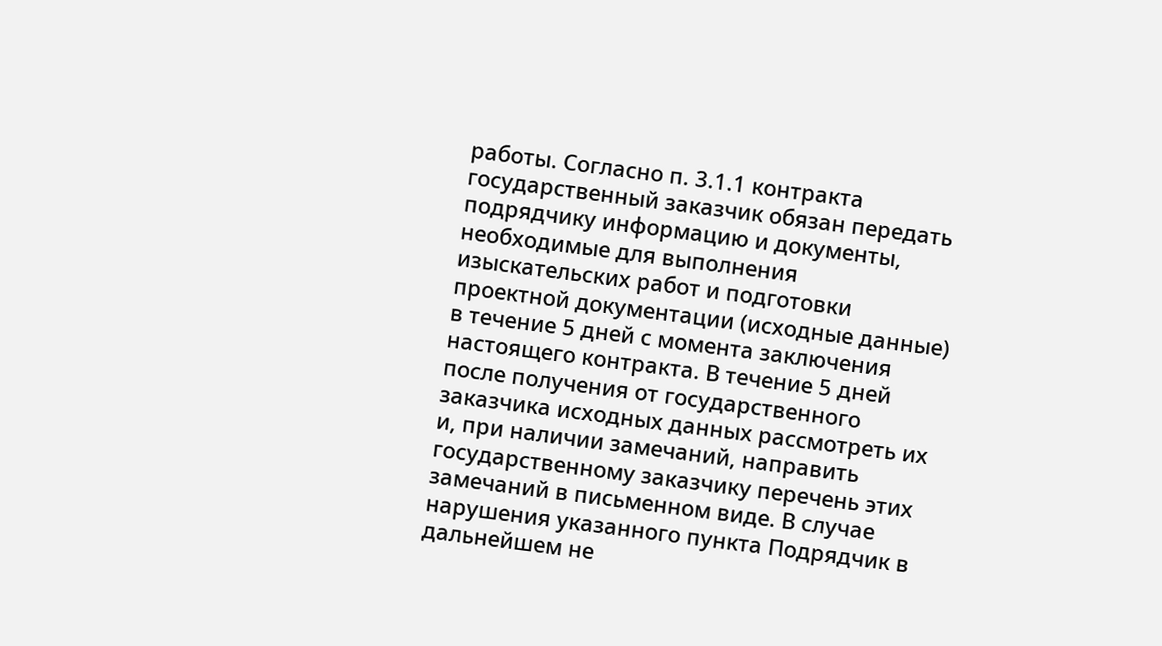работы. Согласно п. 3.1.1 контракта государственный заказчик обязан передать подрядчику информацию и документы, необходимые для выполнения изыскательских работ и подготовки проектной документации (исходные данные) в течение 5 дней с момента заключения настоящего контракта. В течение 5 дней после получения от государственного заказчика исходных данных рассмотреть их и, при наличии замечаний, направить государственному заказчику перечень этих замечаний в письменном виде. В случае нарушения указанного пункта Подрядчик в дальнейшем не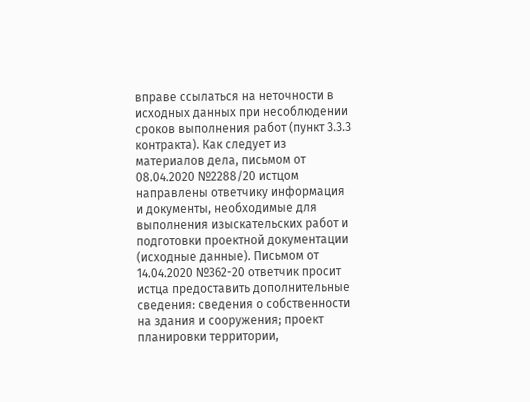вправе ссылаться на неточности в исходных данных при несоблюдении сроков выполнения работ (пункт 3.3.3 контракта). Как следует из материалов дела, письмом от 08.04.2020 №2288/20 истцом направлены ответчику информация и документы, необходимые для выполнения изыскательских работ и подготовки проектной документации (исходные данные). Письмом от 14.04.2020 №362-20 ответчик просит истца предоставить дополнительные сведения: сведения о собственности на здания и сооружения; проект планировки территории,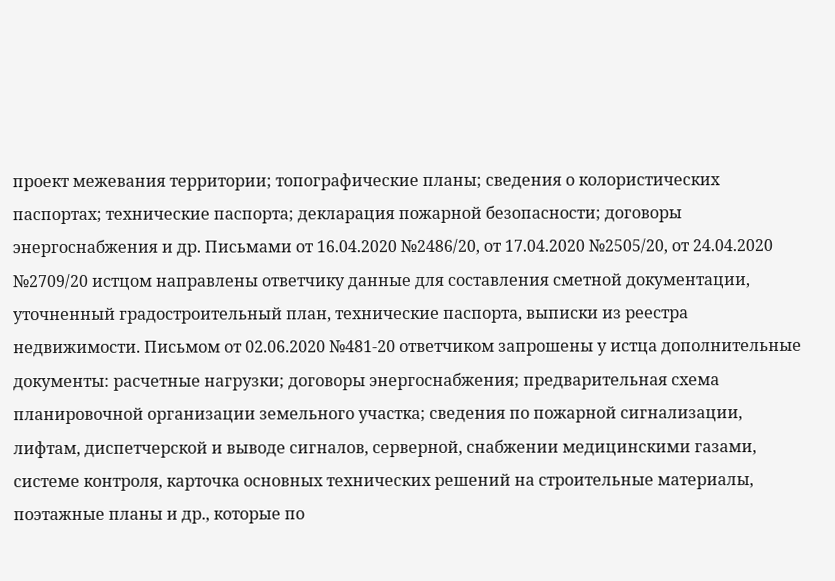проект межевания территории; топографические планы; сведения о колористических паспортах; технические паспорта; декларация пожарной безопасности; договоры энергоснабжения и др. Письмами от 16.04.2020 №2486/20, от 17.04.2020 №2505/20, от 24.04.2020 №2709/20 истцом направлены ответчику данные для составления сметной документации, уточненный градостроительный план, технические паспорта, выписки из реестра недвижимости. Письмом от 02.06.2020 №481-20 ответчиком запрошены у истца дополнительные документы: расчетные нагрузки; договоры энергоснабжения; предварительная схема планировочной организации земельного участка; сведения по пожарной сигнализации, лифтам, диспетчерской и выводе сигналов, серверной, снабжении медицинскими газами, системе контроля, карточка основных технических решений на строительные материалы, поэтажные планы и др., которые по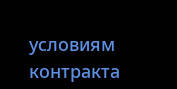условиям контракта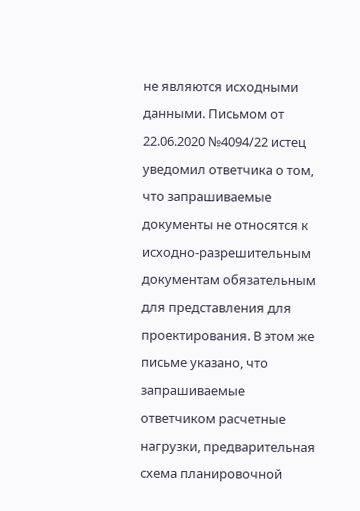не являются исходными данными. Письмом от 22.06.2020 №4094/22 истец уведомил ответчика о том, что запрашиваемые документы не относятся к исходно-разрешительным документам обязательным для представления для проектирования. В этом же письме указано, что запрашиваемые ответчиком расчетные нагрузки, предварительная схема планировочной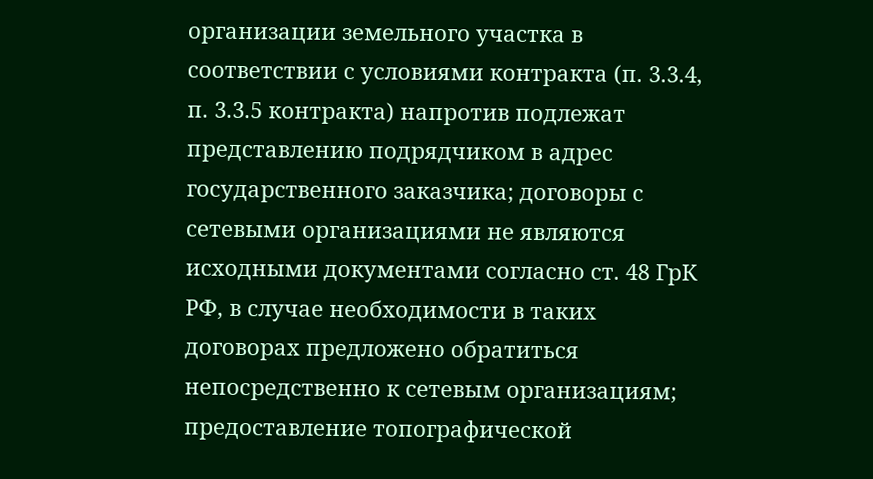организации земельного участка в соответствии с условиями контракта (п. 3.3.4, п. 3.3.5 контракта) напротив подлежат представлению подрядчиком в адрес государственного заказчика; договоры с сетевыми организациями не являются исходными документами согласно ст. 48 ГрК РФ, в случае необходимости в таких договорах предложено обратиться непосредственно к сетевым организациям; предоставление топографической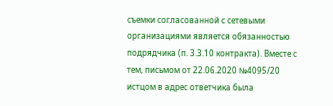съемки согласованной с сетевыми организациями является обязанностью подрядчика (п. 3.3.10 контракта). Вместе с тем, письмом от 22.06.2020 №4095/20 истцом в адрес ответчика была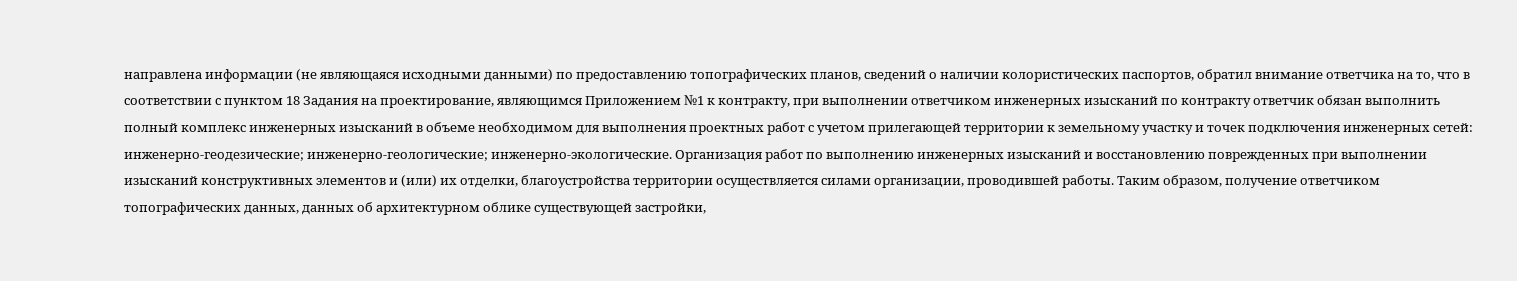направлена информации (не являющаяся исходными данными) по предоставлению топографических планов, сведений о наличии колористических паспортов, обратил внимание ответчика на то, что в соответствии с пунктом 18 Задания на проектирование, являющимся Приложением №1 к контракту, при выполнении ответчиком инженерных изысканий по контракту ответчик обязан выполнить полный комплекс инженерных изысканий в объеме необходимом для выполнения проектных работ с учетом прилегающей территории к земельному участку и точек подключения инженерных сетей: инженерно-геодезические; инженерно-геологические; инженерно-экологические. Организация работ по выполнению инженерных изысканий и восстановлению поврежденных при выполнении изысканий конструктивных элементов и (или) их отделки, благоустройства территории осуществляется силами организации, проводившей работы. Таким образом, получение ответчиком топографических данных, данных об архитектурном облике существующей застройки,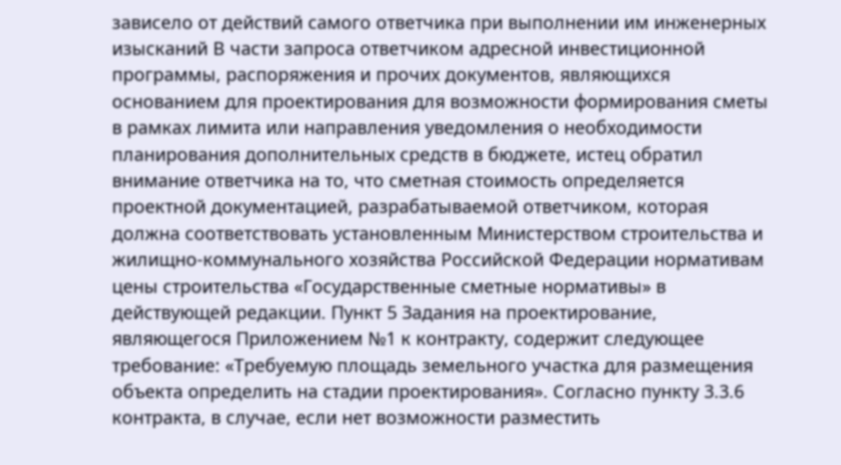зависело от действий самого ответчика при выполнении им инженерных изысканий В части запроса ответчиком адресной инвестиционной программы, распоряжения и прочих документов, являющихся основанием для проектирования для возможности формирования сметы в рамках лимита или направления уведомления о необходимости планирования дополнительных средств в бюджете, истец обратил внимание ответчика на то, что сметная стоимость определяется проектной документацией, разрабатываемой ответчиком, которая должна соответствовать установленным Министерством строительства и жилищно-коммунального хозяйства Российской Федерации нормативам цены строительства «Государственные сметные нормативы» в действующей редакции. Пункт 5 Задания на проектирование, являющегося Приложением №1 к контракту, содержит следующее требование: «Требуемую площадь земельного участка для размещения объекта определить на стадии проектирования». Согласно пункту 3.3.6 контракта, в случае, если нет возможности разместить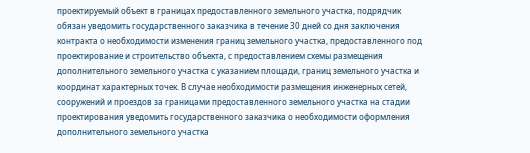проектируемый объект в границах предоставленного земельного участка, подрядчик обязан уведомить государственного заказчика в течение 30 дней со дня заключения контракта о необходимости изменения границ земельного участка, предоставленного под проектирование и строительство объекта, с предоставлением схемы размещения дополнительного земельного участка с указанием площади, границ земельного участка и координат характерных точек. В случае необходимости размещения инженерных сетей, сооружений и проездов за границами предоставленного земельного участка на стадии проектирования уведомить государственного заказчика о необходимости оформления дополнительного земельного участка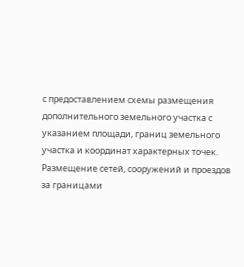с предоставлением схемы размещения дополнительного земельного участка с указанием площади, границ земельного участка и координат характерных точек. Размещение сетей, сооружений и проездов за границами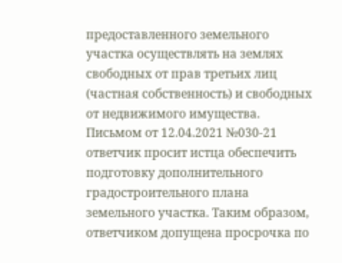предоставленного земельного участка осуществлять на землях свободных от прав третьих лиц (частная собственность) и свободных от недвижимого имущества. Письмом от 12.04.2021 №030-21 ответчик просит истца обеспечить подготовку дополнительного градостроительного плана земельного участка. Таким образом, ответчиком допущена просрочка по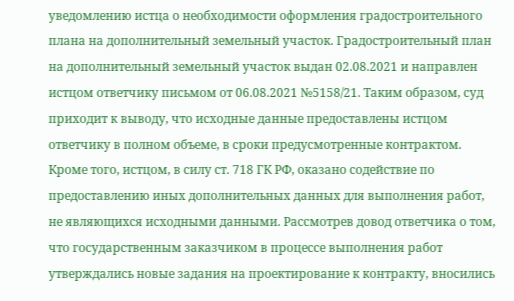уведомлению истца о необходимости оформления градостроительного плана на дополнительный земельный участок. Градостроительный план на дополнительный земельный участок выдан 02.08.2021 и направлен истцом ответчику письмом от 06.08.2021 №5158/21. Таким образом, суд приходит к выводу, что исходные данные предоставлены истцом ответчику в полном объеме, в сроки предусмотренные контрактом. Кроме того, истцом, в силу ст. 718 ГК РФ, оказано содействие по предоставлению иных дополнительных данных для выполнения работ, не являющихся исходными данными. Рассмотрев довод ответчика о том, что государственным заказчиком в процессе выполнения работ утверждались новые задания на проектирование к контракту, вносились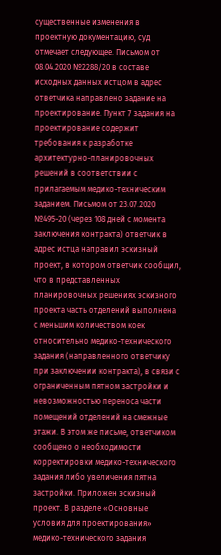существенные изменения в проектную документацию, суд отмечает следующее. Письмом от 08.04.2020 №2288/20 в составе исходных данных истцом в адрес ответчика направлено задание на проектирование. Пункт 7 задания на проектирование содержит требования к разработке архитектурно-планировочных решений в соответствии с прилагаемым медико-техническим заданием. Письмом от 23.07.2020 №495-20 (через 108 дней с момента заключения контракта) ответчик в адрес истца направил эскизный проект, в котором ответчик сообщил, что в представленных планировочных решениях эскизного проекта часть отделений выполнена с меньшим количеством коек относительно медико-технического задания (направленного ответчику при заключении контракта), в связи с ограниченным пятном застройки и невозможностью переноса части помещений отделений на смежные этажи. В этом же письме, ответчиком сообщено о необходимости корректировки медико-технического задания либо увеличения пятна застройки. Приложен эскизный проект. В разделе «Основные условия для проектирования» медико-технического задания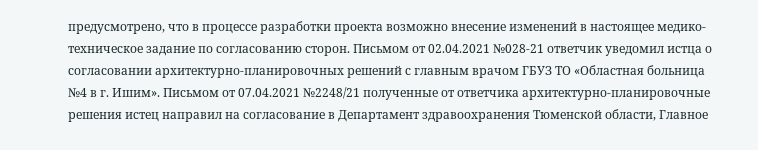предусмотрено, что в процессе разработки проекта возможно внесение изменений в настоящее медико-техническое задание по согласованию сторон. Письмом от 02.04.2021 №028-21 ответчик уведомил истца о согласовании архитектурно-планировочных решений с главным врачом ГБУЗ ТО «Областная больница №4 в г. Ишим». Письмом от 07.04.2021 №2248/21 полученные от ответчика архитектурно-планировочные решения истец направил на согласование в Департамент здравоохранения Тюменской области, Главное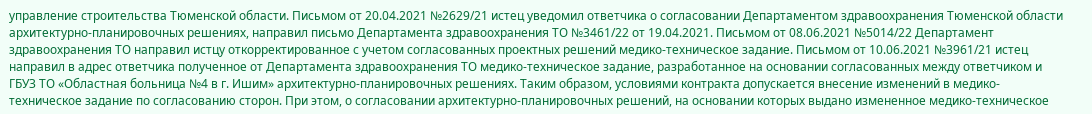управление строительства Тюменской области. Письмом от 20.04.2021 №2629/21 истец уведомил ответчика о согласовании Департаментом здравоохранения Тюменской области архитектурно-планировочных решениях, направил письмо Департамента здравоохранения ТО №3461/22 от 19.04.2021. Письмом от 08.06.2021 №5014/22 Департамент здравоохранения ТО направил истцу откорректированное с учетом согласованных проектных решений медико-техническое задание. Письмом от 10.06.2021 №3961/21 истец направил в адрес ответчика полученное от Департамента здравоохранения ТО медико-техническое задание, разработанное на основании согласованных между ответчиком и ГБУЗ ТО «Областная больница №4 в г. Ишим» архитектурно-планировочных решениях. Таким образом, условиями контракта допускается внесение изменений в медико-техническое задание по согласованию сторон. При этом, о согласовании архитектурно-планировочных решений, на основании которых выдано измененное медико-техническое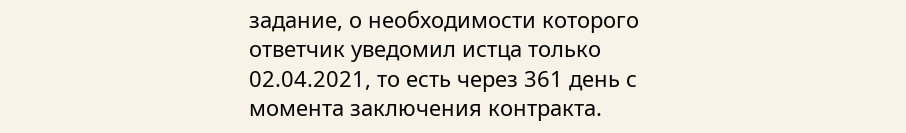задание, о необходимости которого ответчик уведомил истца только 02.04.2021, то есть через 361 день с момента заключения контракта.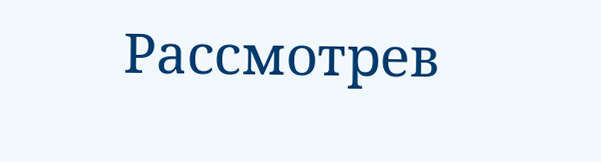Рассмотрев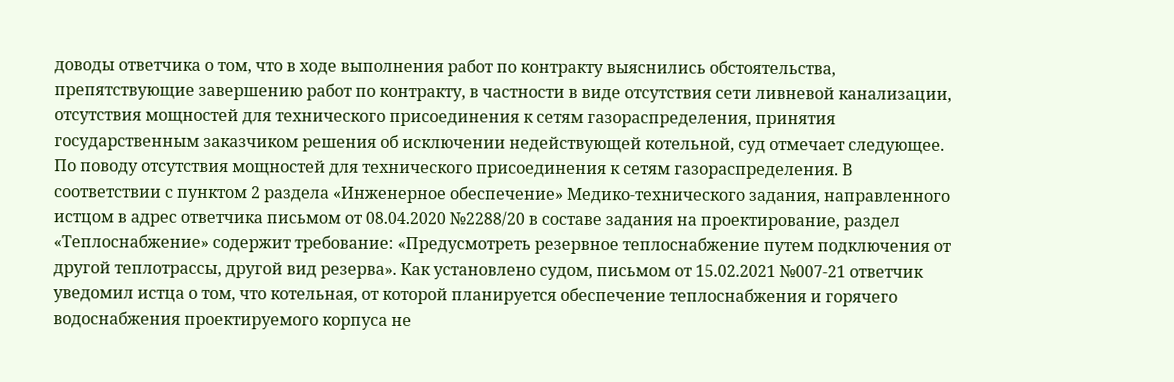доводы ответчика о том, что в ходе выполнения работ по контракту выяснились обстоятельства, препятствующие завершению работ по контракту, в частности в виде отсутствия сети ливневой канализации, отсутствия мощностей для технического присоединения к сетям газораспределения, принятия государственным заказчиком решения об исключении недействующей котельной, суд отмечает следующее. По поводу отсутствия мощностей для технического присоединения к сетям газораспределения. В соответствии с пунктом 2 раздела «Инженерное обеспечение» Медико-технического задания, направленного истцом в адрес ответчика письмом от 08.04.2020 №2288/20 в составе задания на проектирование, раздел «Теплоснабжение» содержит требование: «Предусмотреть резервное теплоснабжение путем подключения от другой теплотрассы, другой вид резерва». Как установлено судом, письмом от 15.02.2021 №007-21 ответчик уведомил истца о том, что котельная, от которой планируется обеспечение теплоснабжения и горячего водоснабжения проектируемого корпуса не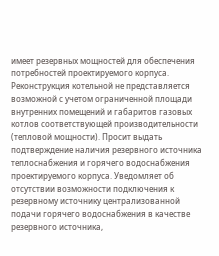имеет резервных мощностей для обеспечения потребностей проектируемого корпуса. Реконструкция котельной не представляется возможной с учетом ограниченной площади внутренних помещений и габаритов газовых котлов соответствующей производительности (тепловой мощности). Просит выдать подтверждение наличия резервного источника теплоснабжения и горячего водоснабжения проектируемого корпуса. Уведомляет об отсутствии возможности подключения к резервному источнику централизованной подачи горячего водоснабжения в качестве резервного источника,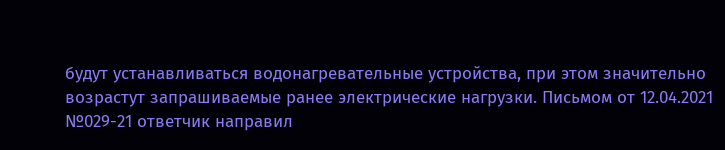будут устанавливаться водонагревательные устройства, при этом значительно возрастут запрашиваемые ранее электрические нагрузки. Письмом от 12.04.2021 №029-21 ответчик направил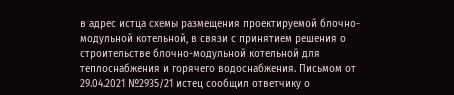в адрес истца схемы размещения проектируемой блочно-модульной котельной, в связи с принятием решения о строительстве блочно-модульной котельной для теплоснабжения и горячего водоснабжения. Письмом от 29.04.2021 №2935/21 истец сообщил ответчику о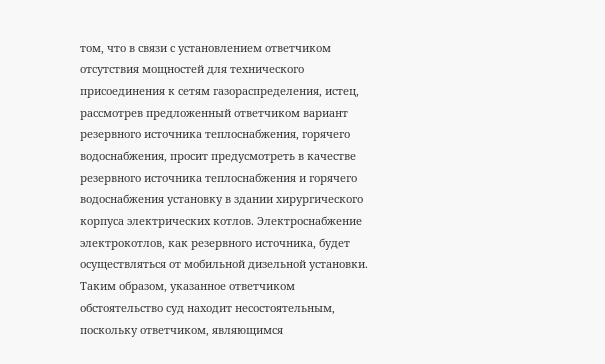том, что в связи с установлением ответчиком отсутствия мощностей для технического присоединения к сетям газораспределения, истец, рассмотрев предложенный ответчиком вариант резервного источника теплоснабжения, горячего водоснабжения, просит предусмотреть в качестве резервного источника теплоснабжения и горячего водоснабжения установку в здании хирургического корпуса электрических котлов. Электроснабжение электрокотлов, как резервного источника, будет осуществляться от мобильной дизельной установки. Таким образом, указанное ответчиком обстоятельство суд находит несостоятельным, поскольку ответчиком, являющимся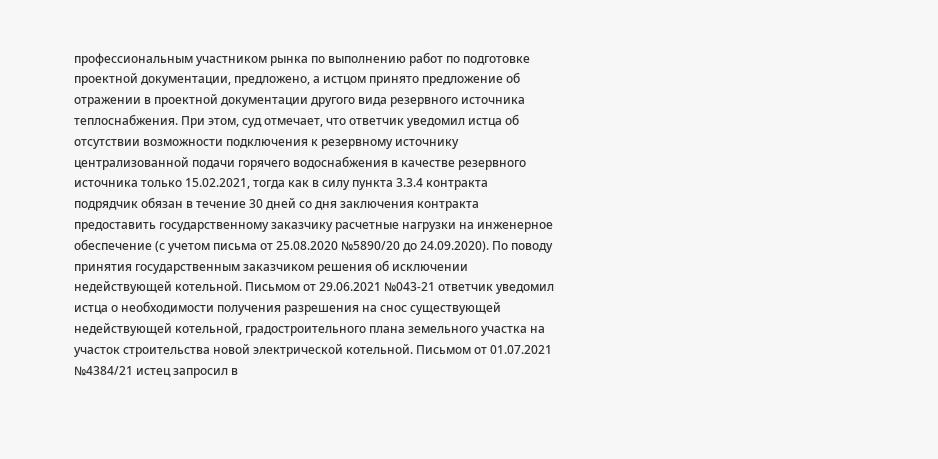профессиональным участником рынка по выполнению работ по подготовке проектной документации, предложено, а истцом принято предложение об отражении в проектной документации другого вида резервного источника теплоснабжения. При этом, суд отмечает, что ответчик уведомил истца об отсутствии возможности подключения к резервному источнику централизованной подачи горячего водоснабжения в качестве резервного источника только 15.02.2021, тогда как в силу пункта 3.3.4 контракта подрядчик обязан в течение 30 дней со дня заключения контракта предоставить государственному заказчику расчетные нагрузки на инженерное обеспечение (с учетом письма от 25.08.2020 №5890/20 до 24.09.2020). По поводу принятия государственным заказчиком решения об исключении недействующей котельной. Письмом от 29.06.2021 №043-21 ответчик уведомил истца о необходимости получения разрешения на снос существующей недействующей котельной, градостроительного плана земельного участка на участок строительства новой электрической котельной. Письмом от 01.07.2021 №4384/21 истец запросил в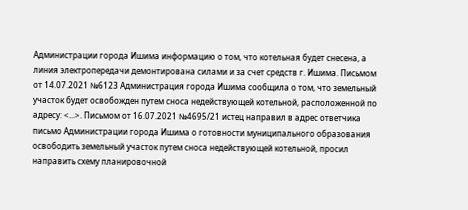Администрации города Ишима информацию о том, что котельная будет снесена, а линия электропередачи демонтирована силами и за счет средств г. Ишима. Письмом от 14.07.2021 №6123 Администрация города Ишима сообщила о том, что земельный участок будет освобожден путем сноса недействующей котельной, расположенной по адресу: <...>. Письмом от 16.07.2021 №4695/21 истец направил в адрес ответчика письмо Администрации города Ишима о готовности муниципального образования освободить земельный участок путем сноса недействующей котельной, просил направить схему планировочной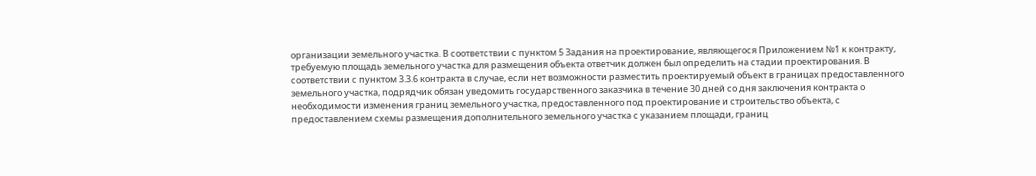организации земельного участка. В соответствии с пунктом 5 Задания на проектирование, являющегося Приложением №1 к контракту, требуемую площадь земельного участка для размещения объекта ответчик должен был определить на стадии проектирования. В соответствии с пунктом 3.3.6 контракта в случае, если нет возможности разместить проектируемый объект в границах предоставленного земельного участка, подрядчик обязан уведомить государственного заказчика в течение 30 дней со дня заключения контракта о необходимости изменения границ земельного участка, предоставленного под проектирование и строительство объекта, с предоставлением схемы размещения дополнительного земельного участка с указанием площади, границ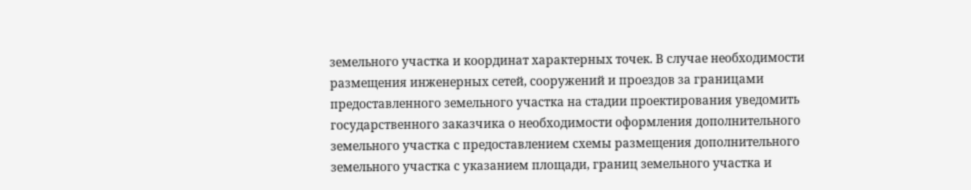земельного участка и координат характерных точек. В случае необходимости размещения инженерных сетей, сооружений и проездов за границами предоставленного земельного участка на стадии проектирования уведомить государственного заказчика о необходимости оформления дополнительного земельного участка с предоставлением схемы размещения дополнительного земельного участка с указанием площади, границ земельного участка и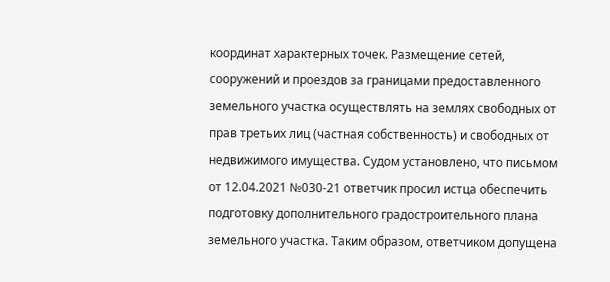координат характерных точек. Размещение сетей, сооружений и проездов за границами предоставленного земельного участка осуществлять на землях свободных от прав третьих лиц (частная собственность) и свободных от недвижимого имущества. Судом установлено, что письмом от 12.04.2021 №030-21 ответчик просил истца обеспечить подготовку дополнительного градостроительного плана земельного участка. Таким образом, ответчиком допущена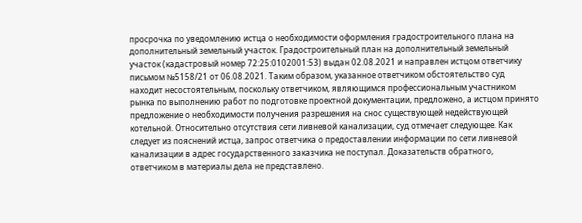просрочка по уведомлению истца о необходимости оформления градостроительного плана на дополнительный земельный участок. Градостроительный план на дополнительный земельный участок (кадастровый номер 72:25:0102001:53) выдан 02.08.2021 и направлен истцом ответчику письмом №5158/21 от 06.08.2021. Таким образом, указанное ответчиком обстоятельство суд находит несостоятельным, поскольку ответчиком, являющимся профессиональным участником рынка по выполнению работ по подготовке проектной документации, предложено, а истцом принято предложение о необходимости получения разрешения на снос существующей недействующей котельной. Относительно отсутствия сети ливневой канализации, суд отмечает следующее. Как следует из пояснений истца, запрос ответчика о предоставлении информации по сети ливневой канализации в адрес государственного заказчика не поступал. Доказательств обратного, ответчиком в материалы дела не представлено.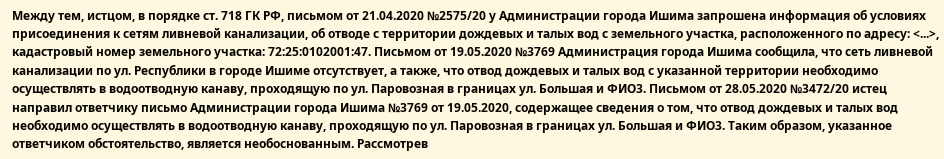Между тем, истцом, в порядке ст. 718 ГК РФ, письмом от 21.04.2020 №2575/20 у Администрации города Ишима запрошена информация об условиях присоединения к сетям ливневой канализации, об отводе с территории дождевых и талых вод с земельного участка, расположенного по адресу: <...>, кадастровый номер земельного участка: 72:25:0102001:47. Письмом от 19.05.2020 №3769 Администрация города Ишима сообщила, что сеть ливневой канализации по ул. Республики в городе Ишиме отсутствует, а также, что отвод дождевых и талых вод с указанной территории необходимо осуществлять в водоотводную канаву, проходящую по ул. Паровозная в границах ул. Большая и ФИО3. Письмом от 28.05.2020 №3472/20 истец направил ответчику письмо Администрации города Ишима №3769 от 19.05.2020, содержащее сведения о том, что отвод дождевых и талых вод необходимо осуществлять в водоотводную канаву, проходящую по ул. Паровозная в границах ул. Большая и ФИО3. Таким образом, указанное ответчиком обстоятельство, является необоснованным. Рассмотрев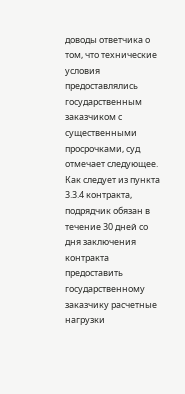доводы ответчика о том, что технические условия предоставлялись государственным заказчиком с существенными просрочками, суд отмечает следующее. Как следует из пункта 3.3.4 контракта, подрядчик обязан в течение 30 дней со дня заключения контракта предоставить государственному заказчику расчетные нагрузки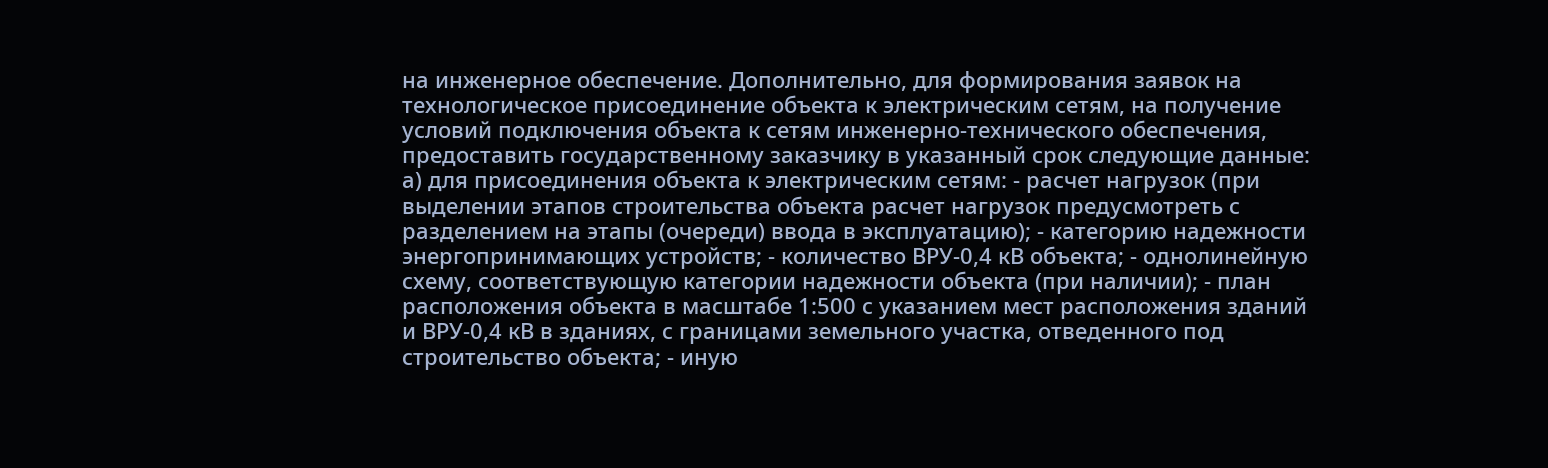на инженерное обеспечение. Дополнительно, для формирования заявок на технологическое присоединение объекта к электрическим сетям, на получение условий подключения объекта к сетям инженерно-технического обеспечения, предоставить государственному заказчику в указанный срок следующие данные: а) для присоединения объекта к электрическим сетям: - расчет нагрузок (при выделении этапов строительства объекта расчет нагрузок предусмотреть с разделением на этапы (очереди) ввода в эксплуатацию); - категорию надежности энергопринимающих устройств; - количество ВРУ-0,4 кВ объекта; - однолинейную схему, соответствующую категории надежности объекта (при наличии); - план расположения объекта в масштабе 1:500 с указанием мест расположения зданий и ВРУ-0,4 кВ в зданиях, с границами земельного участка, отведенного под строительство объекта; - иную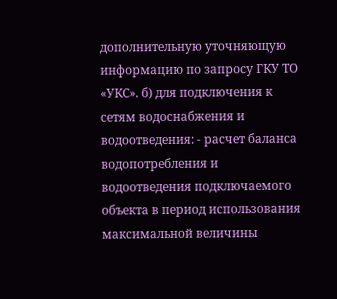дополнительную уточняющую информацию по запросу ГКУ ТО «УКС». б) для подключения к сетям водоснабжения и водоотведения: - расчет баланса водопотребления и водоотведения подключаемого объекта в период использования максимальной величины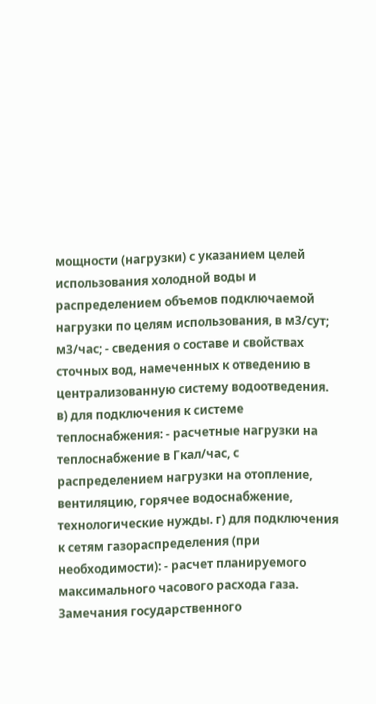мощности (нагрузки) с указанием целей использования холодной воды и распределением объемов подключаемой нагрузки по целям использования, в м3/сут; м3/час; - сведения о составе и свойствах сточных вод, намеченных к отведению в централизованную систему водоотведения. в) для подключения к системе теплоснабжения: - расчетные нагрузки на теплоснабжение в Гкал/час, с распределением нагрузки на отопление, вентиляцию, горячее водоснабжение, технологические нужды. г) для подключения к сетям газораспределения (при необходимости): - расчет планируемого максимального часового расхода газа. Замечания государственного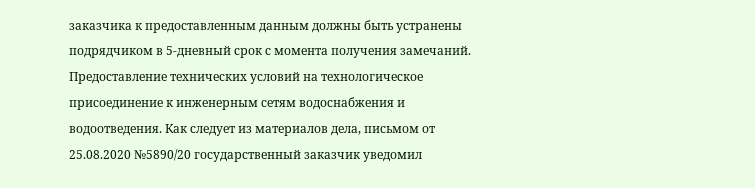заказчика к предоставленным данным должны быть устранены подрядчиком в 5-дневный срок с момента получения замечаний. Предоставление технических условий на технологическое присоединение к инженерным сетям водоснабжения и водоотведения. Как следует из материалов дела, письмом от 25.08.2020 №5890/20 государственный заказчик уведомил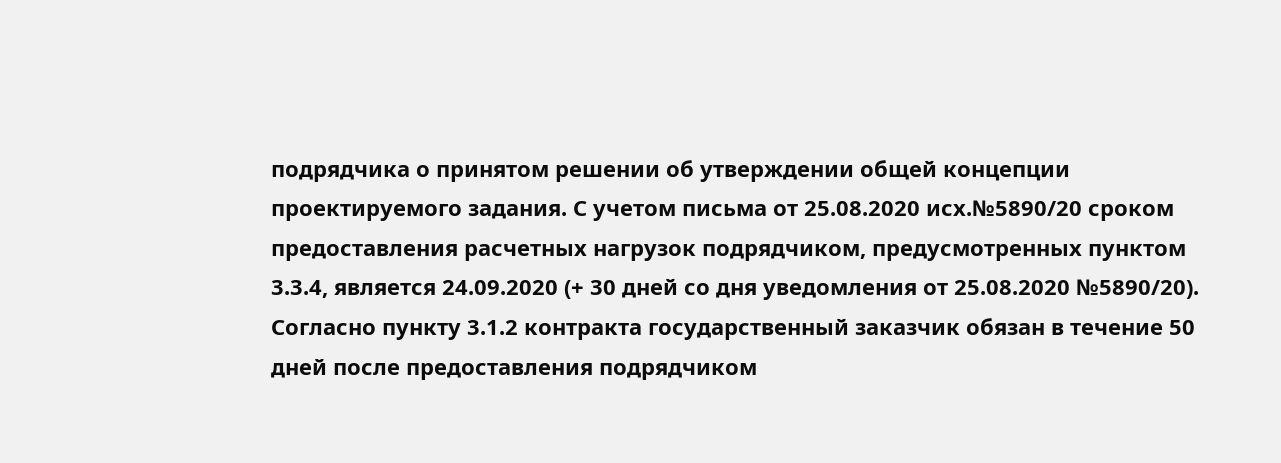подрядчика о принятом решении об утверждении общей концепции проектируемого задания. С учетом письма от 25.08.2020 исх.№5890/20 сроком предоставления расчетных нагрузок подрядчиком, предусмотренных пунктом 3.3.4, является 24.09.2020 (+ 30 дней со дня уведомления от 25.08.2020 №5890/20). Согласно пункту 3.1.2 контракта государственный заказчик обязан в течение 50 дней после предоставления подрядчиком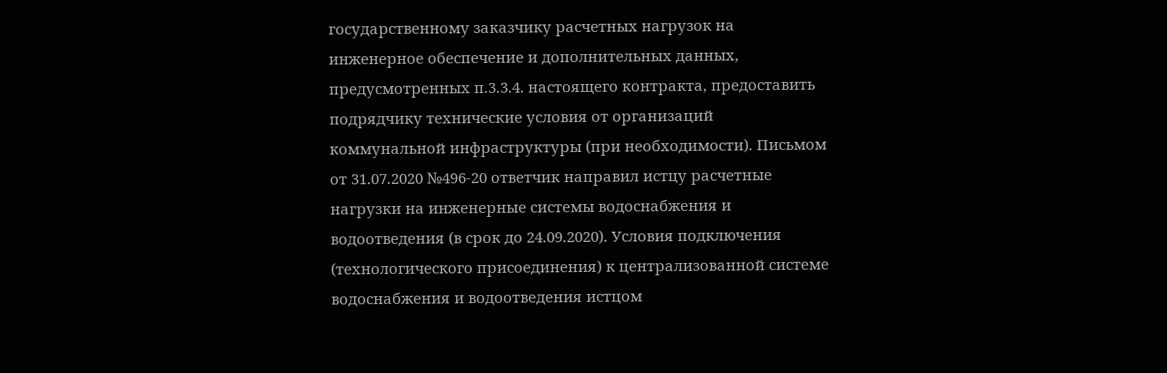государственному заказчику расчетных нагрузок на инженерное обеспечение и дополнительных данных, предусмотренных п.3.3.4. настоящего контракта, предоставить подрядчику технические условия от организаций коммунальной инфраструктуры (при необходимости). Письмом от 31.07.2020 №496-20 ответчик направил истцу расчетные нагрузки на инженерные системы водоснабжения и водоотведения (в срок до 24.09.2020). Условия подключения (технологического присоединения) к централизованной системе водоснабжения и водоотведения истцом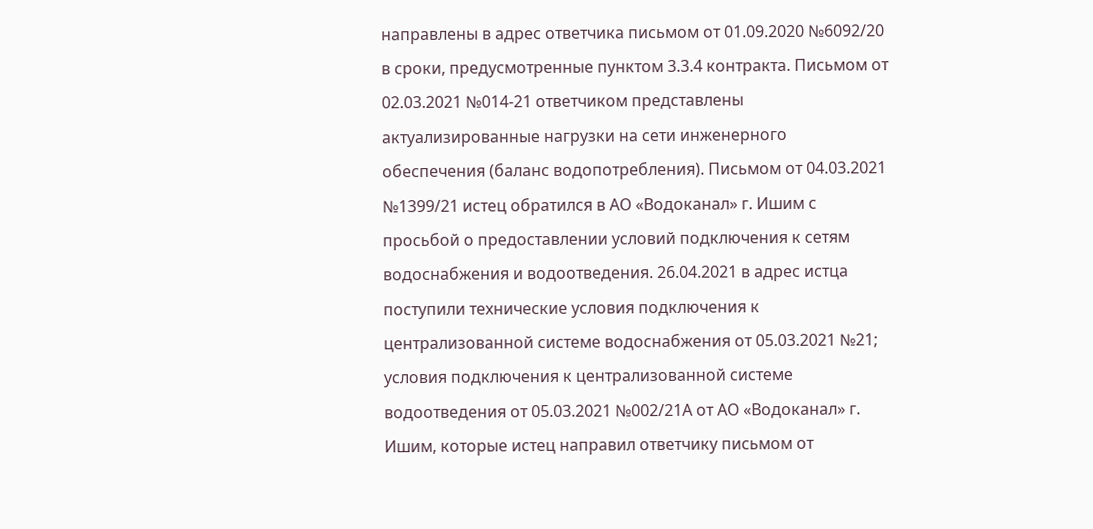направлены в адрес ответчика письмом от 01.09.2020 №6092/20 в сроки, предусмотренные пунктом 3.3.4 контракта. Письмом от 02.03.2021 №014-21 ответчиком представлены актуализированные нагрузки на сети инженерного обеспечения (баланс водопотребления). Письмом от 04.03.2021 №1399/21 истец обратился в АО «Водоканал» г. Ишим с просьбой о предоставлении условий подключения к сетям водоснабжения и водоотведения. 26.04.2021 в адрес истца поступили технические условия подключения к централизованной системе водоснабжения от 05.03.2021 №21; условия подключения к централизованной системе водоотведения от 05.03.2021 №002/21А от АО «Водоканал» г. Ишим, которые истец направил ответчику письмом от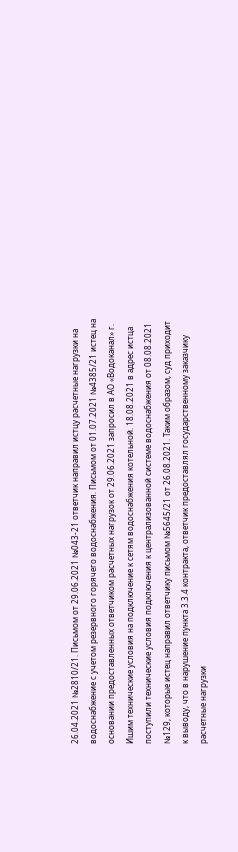26.04.2021 №2810/21. Письмом от 29.06.2021 №043-21 ответчик направил истцу расчетные нагрузки на водоснабжение с учетом резервного горячего водоснабжения. Письмом от 01.07.2021 №4385/21 истец на основании предоставленных ответчиком расчетных нагрузок от 29.06.2021 запросил в АО «Водоканал» г. Ишим технические условия на подключение к сетям водоснабжения котельной. 18.08.2021 в адрес истца поступили технические условия подключения к централизованной системе водоснабжения от 08.08.2021 №129, которые истец направил ответчику письмом №5645/21 от 26.08.2021. Таким образом, суд приходит к выводу, что в нарушение пункта 3.3.4 контракта, ответчик предоставлял государственному заказчику расчетные нагрузки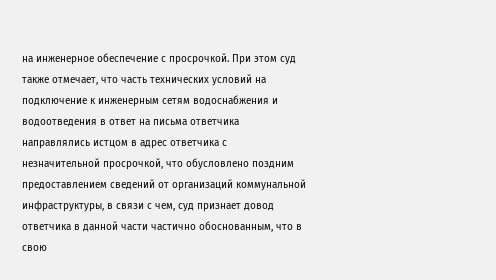на инженерное обеспечение с просрочкой. При этом суд также отмечает, что часть технических условий на подключение к инженерным сетям водоснабжения и водоотведения в ответ на письма ответчика направлялись истцом в адрес ответчика с незначительной просрочкой, что обусловлено поздним предоставлением сведений от организаций коммунальной инфраструктуры, в связи с чем, суд признает довод ответчика в данной части частично обоснованным, что в свою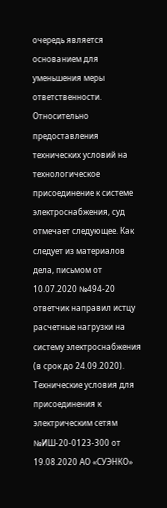очередь является основанием для уменьшения меры ответственности. Относительно предоставления технических условий на технологическое присоединение к системе электроснабжения, суд отмечает следующее. Как следует из материалов дела, письмом от 10.07.2020 №494-20 ответчик направил истцу расчетные нагрузки на систему электроснабжения (в срок до 24.09.2020). Технические условия для присоединения к электрическим сетям №ИШ-20-0123-300 от 19.08.2020 АО «СУЭНКО»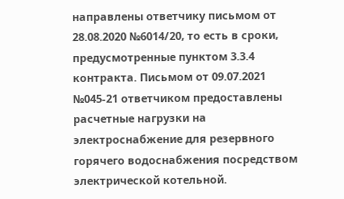направлены ответчику письмом от 28.08.2020 №6014/20, то есть в сроки, предусмотренные пунктом 3.3.4 контракта. Письмом от 09.07.2021 №045-21 ответчиком предоставлены расчетные нагрузки на электроснабжение для резервного горячего водоснабжения посредством электрической котельной.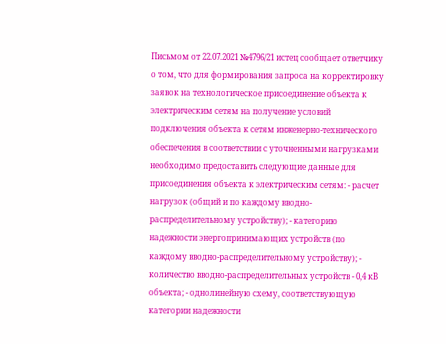Письмом от 22.07.2021 №4796/21 истец сообщает ответчику о том, что для формирования запроса на корректировку заявок на технологическое присоединение объекта к электрическим сетям на получение условий подключения объекта к сетям инженерно-технического обеспечения в соответствии с уточненными нагрузками необходимо предоставить следующие данные для присоединения объекта к электрическим сетям: - расчет нагрузок (общий и по каждому вводно-распределительному устройству); - категорию надежности энергопринимающих устройств (по каждому вводно-распределительному устройству); - количество вводно-распределительных устройств - 0,4 кВ объекта; - однолинейную схему, соответствующую категории надежности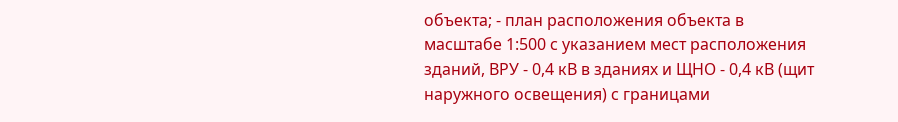объекта; - план расположения объекта в масштабе 1:500 с указанием мест расположения зданий, ВРУ - 0,4 кВ в зданиях и ЩНО - 0,4 кВ (щит наружного освещения) с границами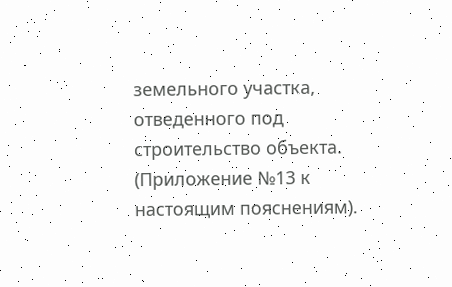земельного участка, отведенного под строительство объекта. (Приложение №13 к настоящим пояснениям).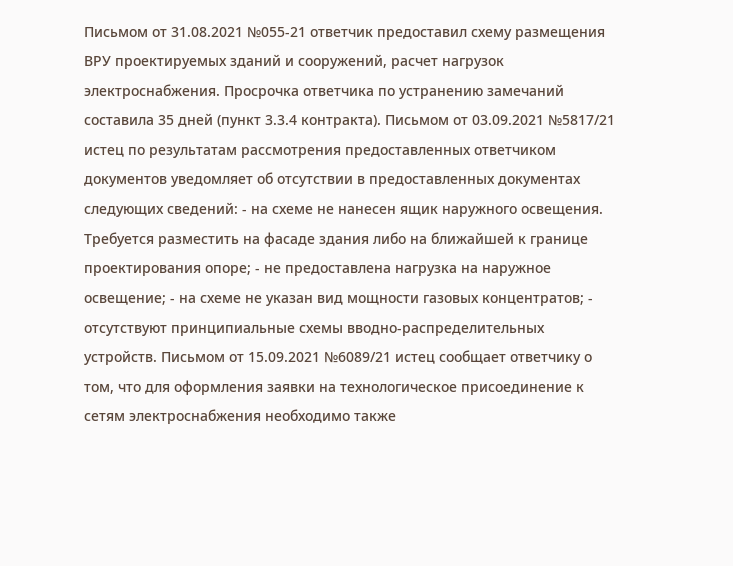Письмом от 31.08.2021 №055-21 ответчик предоставил схему размещения ВРУ проектируемых зданий и сооружений, расчет нагрузок электроснабжения. Просрочка ответчика по устранению замечаний составила 35 дней (пункт 3.3.4 контракта). Письмом от 03.09.2021 №5817/21 истец по результатам рассмотрения предоставленных ответчиком документов уведомляет об отсутствии в предоставленных документах следующих сведений: - на схеме не нанесен ящик наружного освещения. Требуется разместить на фасаде здания либо на ближайшей к границе проектирования опоре; - не предоставлена нагрузка на наружное освещение; - на схеме не указан вид мощности газовых концентратов; - отсутствуют принципиальные схемы вводно-распределительных устройств. Письмом от 15.09.2021 №6089/21 истец сообщает ответчику о том, что для оформления заявки на технологическое присоединение к сетям электроснабжения необходимо также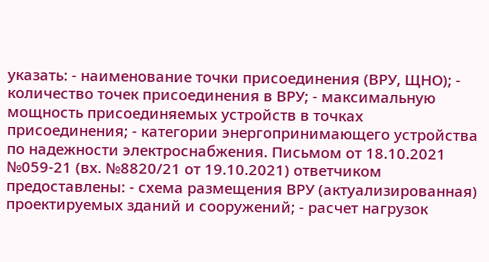указать: - наименование точки присоединения (ВРУ, ЩНО); - количество точек присоединения в ВРУ; - максимальную мощность присоединяемых устройств в точках присоединения; - категории энергопринимающего устройства по надежности электроснабжения. Письмом от 18.10.2021 №059-21 (вх. №8820/21 от 19.10.2021) ответчиком предоставлены: - схема размещения ВРУ (актуализированная) проектируемых зданий и сооружений; - расчет нагрузок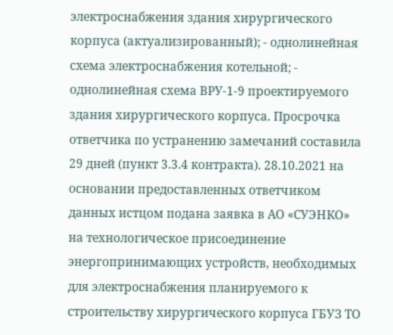электроснабжения здания хирургического корпуса (актуализированный); - однолинейная схема электроснабжения котельной; - однолинейная схема ВРУ-1-9 проектируемого здания хирургического корпуса. Просрочка ответчика по устранению замечаний составила 29 дней (пункт 3.3.4 контракта). 28.10.2021 на основании предоставленных ответчиком данных истцом подана заявка в АО «СУЭНКО» на технологическое присоединение энергопринимающих устройств, необходимых для электроснабжения планируемого к строительству хирургического корпуса ГБУЗ ТО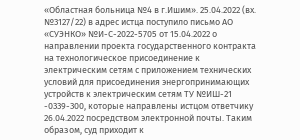«Областная больница №4 в г.Ишим». 25.04.2022 (вх. №3127/22) в адрес истца поступило письмо АО «СУЭНКО» №И-С-2022-5705 от 15.04.2022 о направлении проекта государственного контракта на технологическое присоединение к электрическим сетям с приложением технических условий для присоединения энергопринимающих устройств к электрическим сетям ТУ №ИШ-21 -0339-300, которые направлены истцом ответчику 26.04.2022 посредством электронной почты. Таким образом, суд приходит к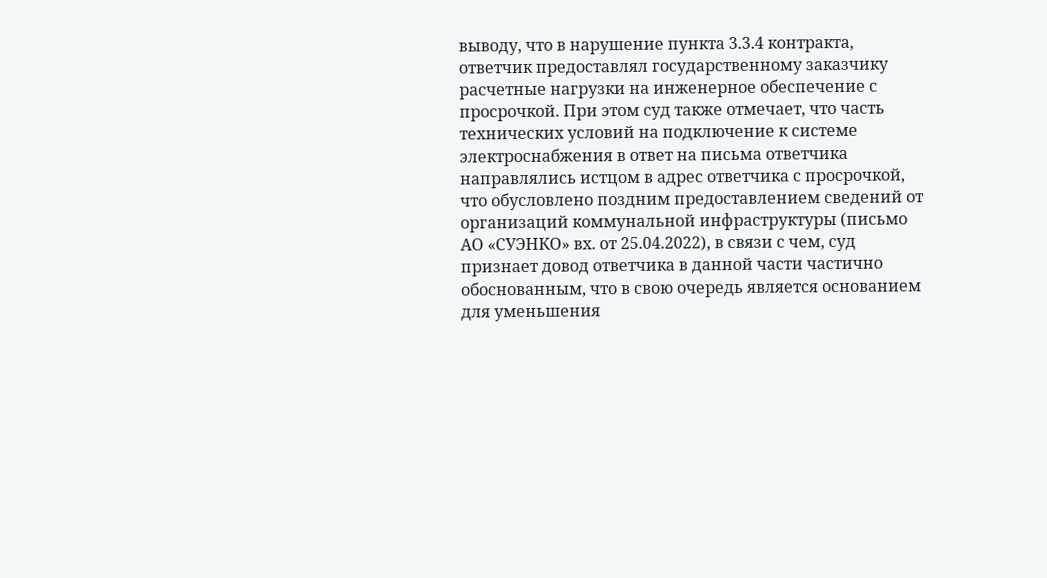выводу, что в нарушение пункта 3.3.4 контракта, ответчик предоставлял государственному заказчику расчетные нагрузки на инженерное обеспечение с просрочкой. При этом суд также отмечает, что часть технических условий на подключение к системе электроснабжения в ответ на письма ответчика направлялись истцом в адрес ответчика с просрочкой, что обусловлено поздним предоставлением сведений от организаций коммунальной инфраструктуры (письмо АО «СУЭНКО» вх. от 25.04.2022), в связи с чем, суд признает довод ответчика в данной части частично обоснованным, что в свою очередь является основанием для уменьшения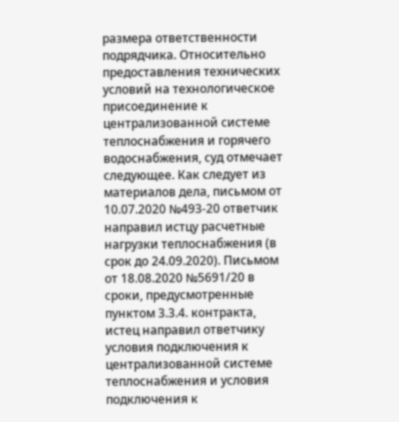размера ответственности подрядчика. Относительно предоставления технических условий на технологическое присоединение к централизованной системе теплоснабжения и горячего водоснабжения, суд отмечает следующее. Как следует из материалов дела, письмом от 10.07.2020 №493-20 ответчик направил истцу расчетные нагрузки теплоснабжения (в срок до 24.09.2020). Письмом от 18.08.2020 №5691/20 в сроки, предусмотренные пунктом 3.3.4. контракта, истец направил ответчику условия подключения к централизованной системе теплоснабжения и условия подключения к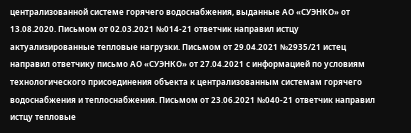централизованной системе горячего водоснабжения, выданные АО «СУЭНКО» от 13.08.2020. Письмом от 02.03.2021 №014-21 ответчик направил истцу актуализированные тепловые нагрузки. Письмом от 29.04.2021 №2935/21 истец направил ответчику письмо АО «СУЭНКО» от 27.04.2021 с информацией по условиям технологического присоединения объекта к централизованным системам горячего водоснабжения и теплоснабжения. Письмом от 23.06.2021 №040-21 ответчик направил истцу тепловые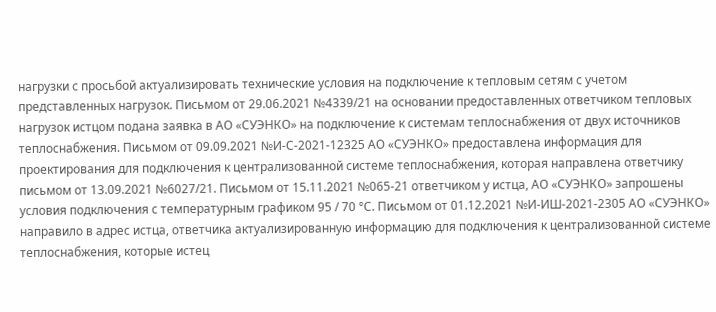нагрузки с просьбой актуализировать технические условия на подключение к тепловым сетям с учетом представленных нагрузок. Письмом от 29.06.2021 №4339/21 на основании предоставленных ответчиком тепловых нагрузок истцом подана заявка в АО «СУЭНКО» на подключение к системам теплоснабжения от двух источников теплоснабжения. Письмом от 09.09.2021 №И-С-2021-12325 АО «СУЭНКО» предоставлена информация для проектирования для подключения к централизованной системе теплоснабжения, которая направлена ответчику письмом от 13.09.2021 №6027/21. Письмом от 15.11.2021 №065-21 ответчиком у истца, АО «СУЭНКО» запрошены условия подключения с температурным графиком 95 / 70 °С. Письмом от 01.12.2021 №И-ИШ-2021-2305 АО «СУЭНКО» направило в адрес истца, ответчика актуализированную информацию для подключения к централизованной системе теплоснабжения, которые истец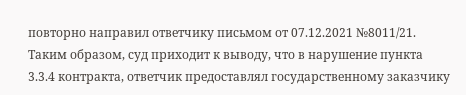повторно направил ответчику письмом от 07.12.2021 №8011/21. Таким образом, суд приходит к выводу, что в нарушение пункта 3.3.4 контракта, ответчик предоставлял государственному заказчику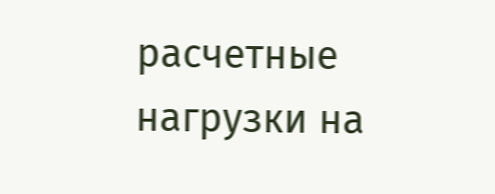расчетные нагрузки на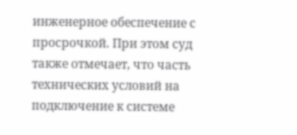инженерное обеспечение с просрочкой. При этом суд также отмечает, что часть технических условий на подключение к системе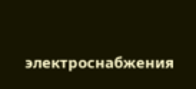электроснабжения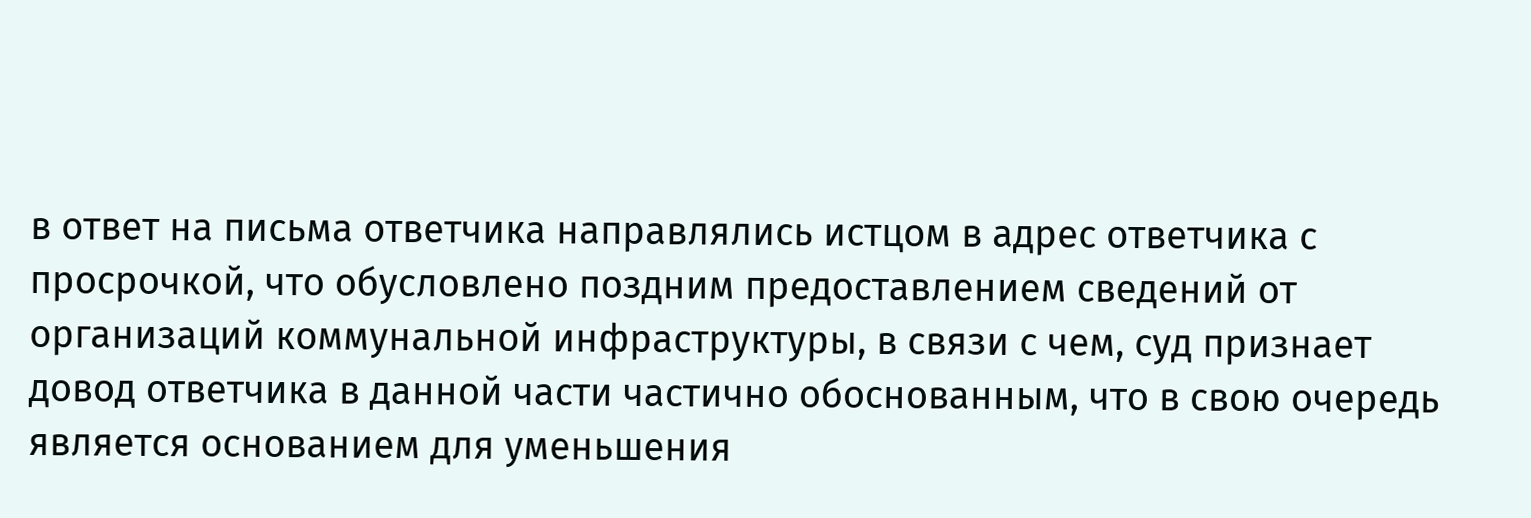в ответ на письма ответчика направлялись истцом в адрес ответчика с просрочкой, что обусловлено поздним предоставлением сведений от организаций коммунальной инфраструктуры, в связи с чем, суд признает довод ответчика в данной части частично обоснованным, что в свою очередь является основанием для уменьшения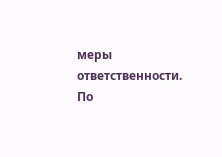меры ответственности. По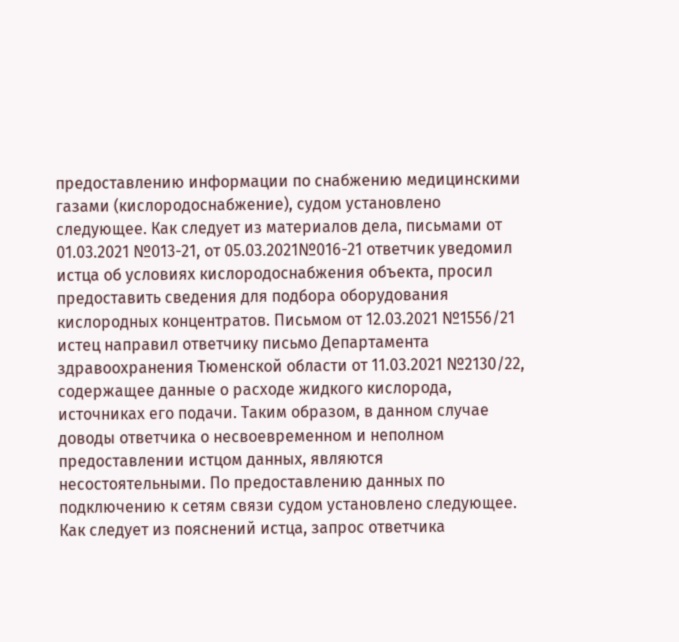предоставлению информации по снабжению медицинскими газами (кислородоснабжение), судом установлено следующее. Как следует из материалов дела, письмами от 01.03.2021 №013-21, от 05.03.2021№016-21 ответчик уведомил истца об условиях кислородоснабжения объекта, просил предоставить сведения для подбора оборудования кислородных концентратов. Письмом от 12.03.2021 №1556/21 истец направил ответчику письмо Департамента здравоохранения Тюменской области от 11.03.2021 №2130/22, содержащее данные о расходе жидкого кислорода, источниках его подачи. Таким образом, в данном случае доводы ответчика о несвоевременном и неполном предоставлении истцом данных, являются несостоятельными. По предоставлению данных по подключению к сетям связи судом установлено следующее. Как следует из пояснений истца, запрос ответчика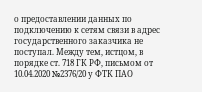о предоставлении данных по подключению к сетям связи в адрес государственного заказчика не поступал. Между тем, истцом, в порядке ст. 718 ГК РФ, письмом от 10.04.2020 №2376/20 у ФТК ПАО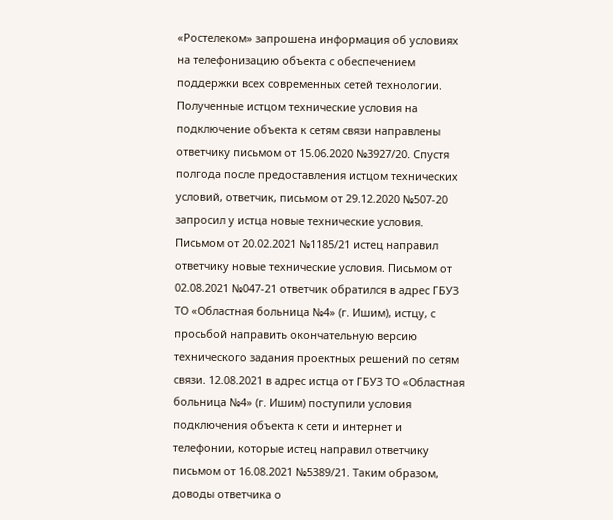«Ростелеком» запрошена информация об условиях на телефонизацию объекта с обеспечением поддержки всех современных сетей технологии. Полученные истцом технические условия на подключение объекта к сетям связи направлены ответчику письмом от 15.06.2020 №3927/20. Спустя полгода после предоставления истцом технических условий, ответчик, письмом от 29.12.2020 №507-20 запросил у истца новые технические условия. Письмом от 20.02.2021 №1185/21 истец направил ответчику новые технические условия. Письмом от 02.08.2021 №047-21 ответчик обратился в адрес ГБУЗ ТО «Областная больница №4» (г. Ишим), истцу, с просьбой направить окончательную версию технического задания проектных решений по сетям связи. 12.08.2021 в адрес истца от ГБУЗ ТО «Областная больница №4» (г. Ишим) поступили условия подключения объекта к сети и интернет и телефонии, которые истец направил ответчику письмом от 16.08.2021 №5389/21. Таким образом, доводы ответчика о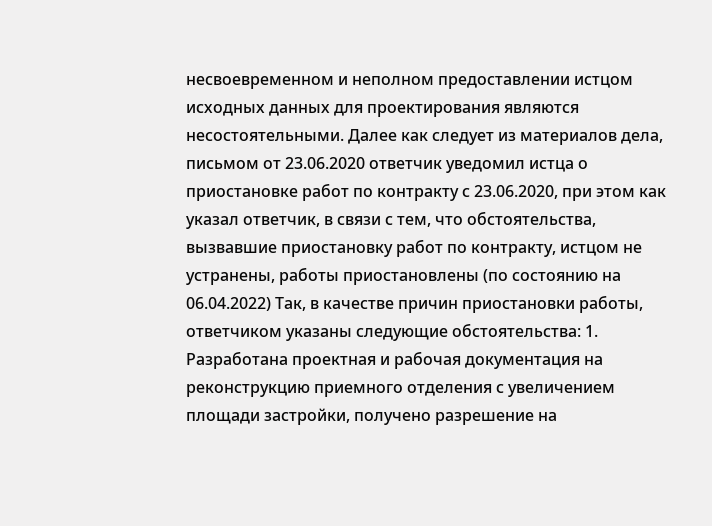несвоевременном и неполном предоставлении истцом исходных данных для проектирования являются несостоятельными. Далее как следует из материалов дела, письмом от 23.06.2020 ответчик уведомил истца о приостановке работ по контракту с 23.06.2020, при этом как указал ответчик, в связи с тем, что обстоятельства, вызвавшие приостановку работ по контракту, истцом не устранены, работы приостановлены (по состоянию на 06.04.2022) Так, в качестве причин приостановки работы, ответчиком указаны следующие обстоятельства: 1. Разработана проектная и рабочая документация на реконструкцию приемного отделения с увеличением площади застройки, получено разрешение на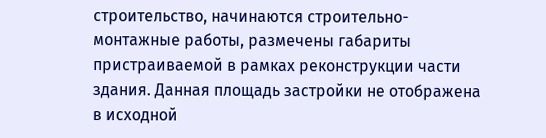строительство, начинаются строительно-монтажные работы, размечены габариты пристраиваемой в рамках реконструкции части здания. Данная площадь застройки не отображена в исходной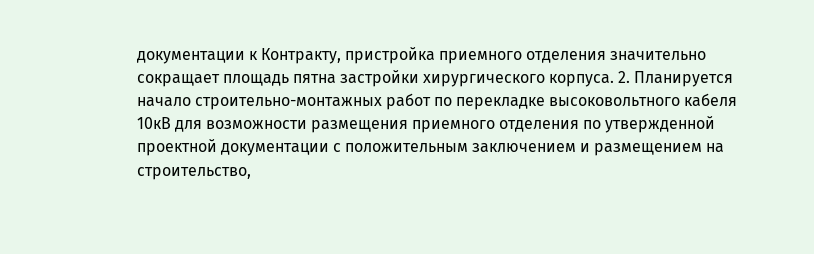документации к Контракту, пристройка приемного отделения значительно сокращает площадь пятна застройки хирургического корпуса. 2. Планируется начало строительно-монтажных работ по перекладке высоковольтного кабеля 10кВ для возможности размещения приемного отделения по утвержденной проектной документации с положительным заключением и размещением на строительство,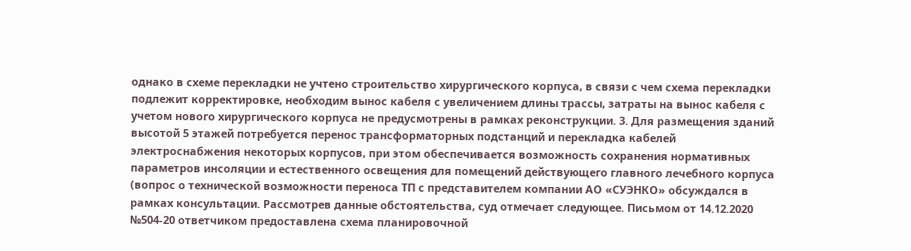однако в схеме перекладки не учтено строительство хирургического корпуса, в связи с чем схема перекладки подлежит корректировке, необходим вынос кабеля с увеличением длины трассы, затраты на вынос кабеля с учетом нового хирургического корпуса не предусмотрены в рамках реконструкции. 3. Для размещения зданий высотой 5 этажей потребуется перенос трансформаторных подстанций и перекладка кабелей электроснабжения некоторых корпусов, при этом обеспечивается возможность сохранения нормативных параметров инсоляции и естественного освещения для помещений действующего главного лечебного корпуса (вопрос о технической возможности переноса ТП с представителем компании АО «СУЭНКО» обсуждался в рамках консультации. Рассмотрев данные обстоятельства, суд отмечает следующее. Письмом от 14.12.2020 №504-20 ответчиком предоставлена схема планировочной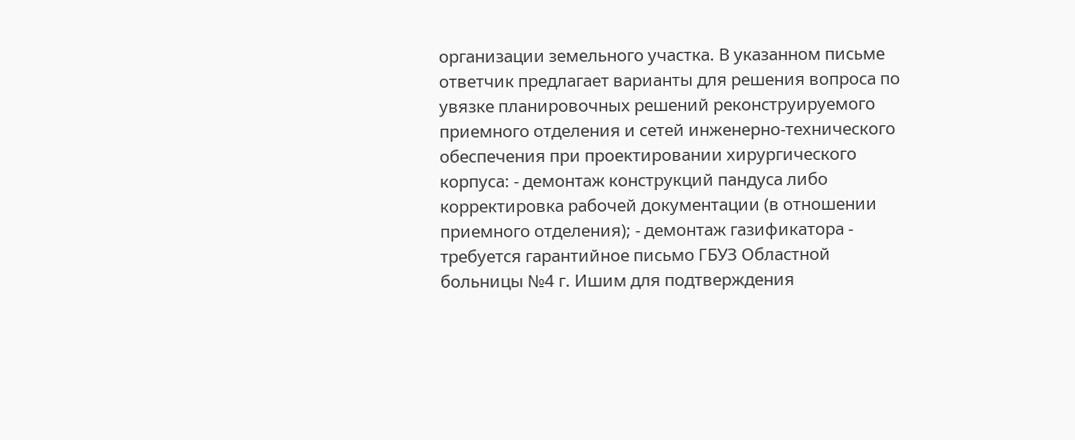организации земельного участка. В указанном письме ответчик предлагает варианты для решения вопроса по увязке планировочных решений реконструируемого приемного отделения и сетей инженерно-технического обеспечения при проектировании хирургического корпуса: - демонтаж конструкций пандуса либо корректировка рабочей документации (в отношении приемного отделения); - демонтаж газификатора - требуется гарантийное письмо ГБУЗ Областной больницы №4 г. Ишим для подтверждения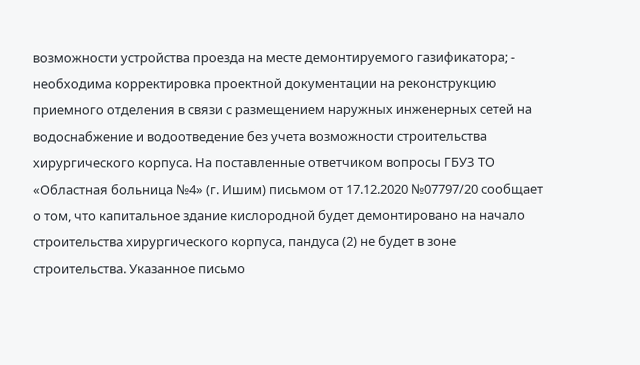возможности устройства проезда на месте демонтируемого газификатора; - необходима корректировка проектной документации на реконструкцию приемного отделения в связи с размещением наружных инженерных сетей на водоснабжение и водоотведение без учета возможности строительства хирургического корпуса. На поставленные ответчиком вопросы ГБУЗ ТО «Областная больница №4» (г. Ишим) письмом от 17.12.2020 №07797/20 сообщает о том, что капитальное здание кислородной будет демонтировано на начало строительства хирургического корпуса, пандуса (2) не будет в зоне строительства. Указанное письмо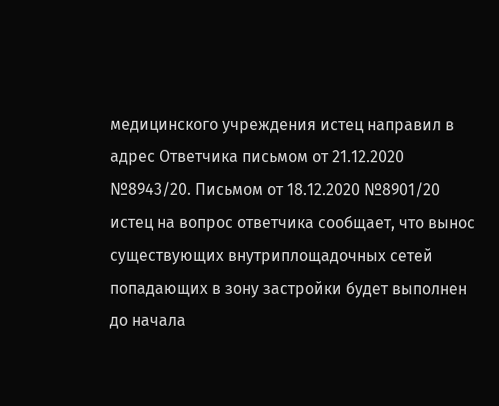медицинского учреждения истец направил в адрес Ответчика письмом от 21.12.2020 №8943/20. Письмом от 18.12.2020 №8901/20 истец на вопрос ответчика сообщает, что вынос существующих внутриплощадочных сетей попадающих в зону застройки будет выполнен до начала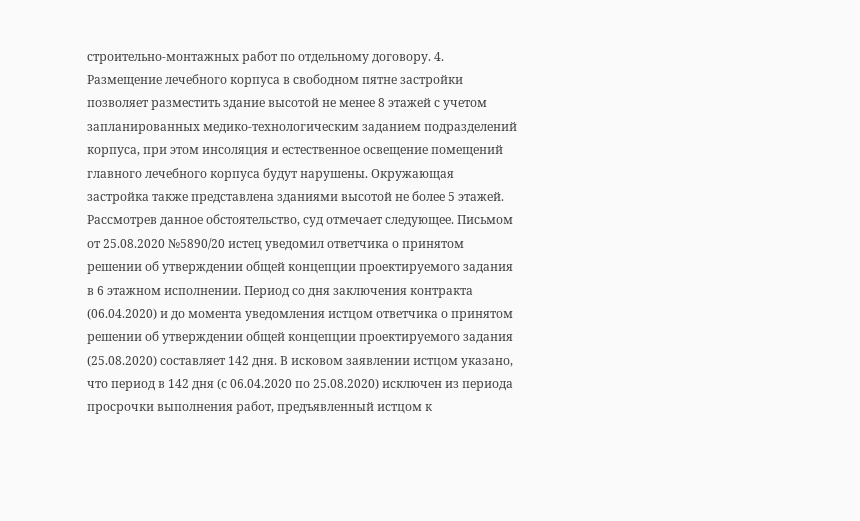строительно-монтажных работ по отдельному договору. 4. Размещение лечебного корпуса в свободном пятне застройки позволяет разместить здание высотой не менее 8 этажей с учетом запланированных медико-технологическим заданием подразделений корпуса, при этом инсоляция и естественное освещение помещений главного лечебного корпуса будут нарушены. Окружающая застройка также представлена зданиями высотой не более 5 этажей. Рассмотрев данное обстоятельство, суд отмечает следующее. Письмом от 25.08.2020 №5890/20 истец уведомил ответчика о принятом решении об утверждении общей концепции проектируемого задания в 6 этажном исполнении. Период со дня заключения контракта (06.04.2020) и до момента уведомления истцом ответчика о принятом решении об утверждении общей концепции проектируемого задания (25.08.2020) составляет 142 дня. В исковом заявлении истцом указано, что период в 142 дня (с 06.04.2020 по 25.08.2020) исключен из периода просрочки выполнения работ, предъявленный истцом к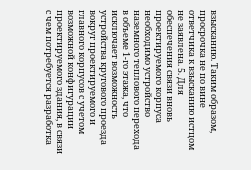взысканию. Таким образом, просрочка не по вине ответчика к взысканию истцом не заявлена. 5. Для обеспечения связи вновь проектируемого корпуса необходимо устройство наземного теплового перехода в объеме 1-го этажа, что исключает возможность устройства кругового проезда вокруг проектируемого и главного корпусов с учетом возможной конфигурации проектируемого здания, в связи с чем потребуется разработка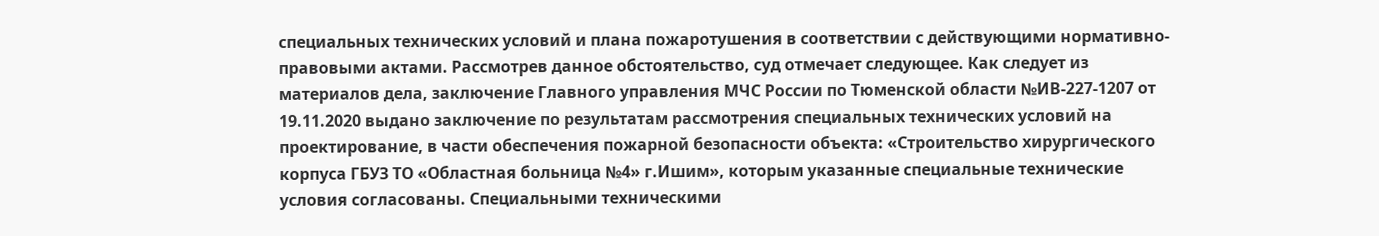специальных технических условий и плана пожаротушения в соответствии с действующими нормативно-правовыми актами. Рассмотрев данное обстоятельство, суд отмечает следующее. Как следует из материалов дела, заключение Главного управления МЧС России по Тюменской области №ИВ-227-1207 от 19.11.2020 выдано заключение по результатам рассмотрения специальных технических условий на проектирование, в части обеспечения пожарной безопасности объекта: «Строительство хирургического корпуса ГБУЗ ТО «Областная больница №4» г.Ишим», которым указанные специальные технические условия согласованы. Специальными техническими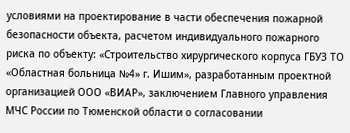условиями на проектирование в части обеспечения пожарной безопасности объекта, расчетом индивидуального пожарного риска по объекту: «Строительство хирургического корпуса ГБУЗ ТО «Областная больница №4» г. Ишим», разработанным проектной организацией ООО «ВИАР», заключением Главного управления МЧС России по Тюменской области о согласовании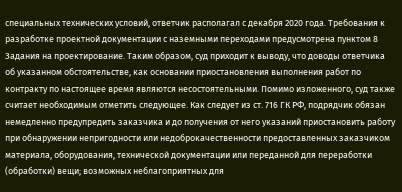специальных технических условий, ответчик располагал с декабря 2020 года. Требования к разработке проектной документации с наземными переходами предусмотрена пунктом 8 Задания на проектирование. Таким образом, суд приходит к выводу, что доводы ответчика об указанном обстоятельстве, как основании приостановления выполнения работ по контракту по настоящее время являются несостоятельными. Помимо изложенного, суд также считает необходимым отметить следующее. Как следует из ст. 716 ГК РФ, подрядчик обязан немедленно предупредить заказчика и до получения от него указаний приостановить работу при обнаружении непригодности или недоброкачественности предоставленных заказчиком материала, оборудования, технической документации или переданной для переработки (обработки) вещи; возможных неблагоприятных для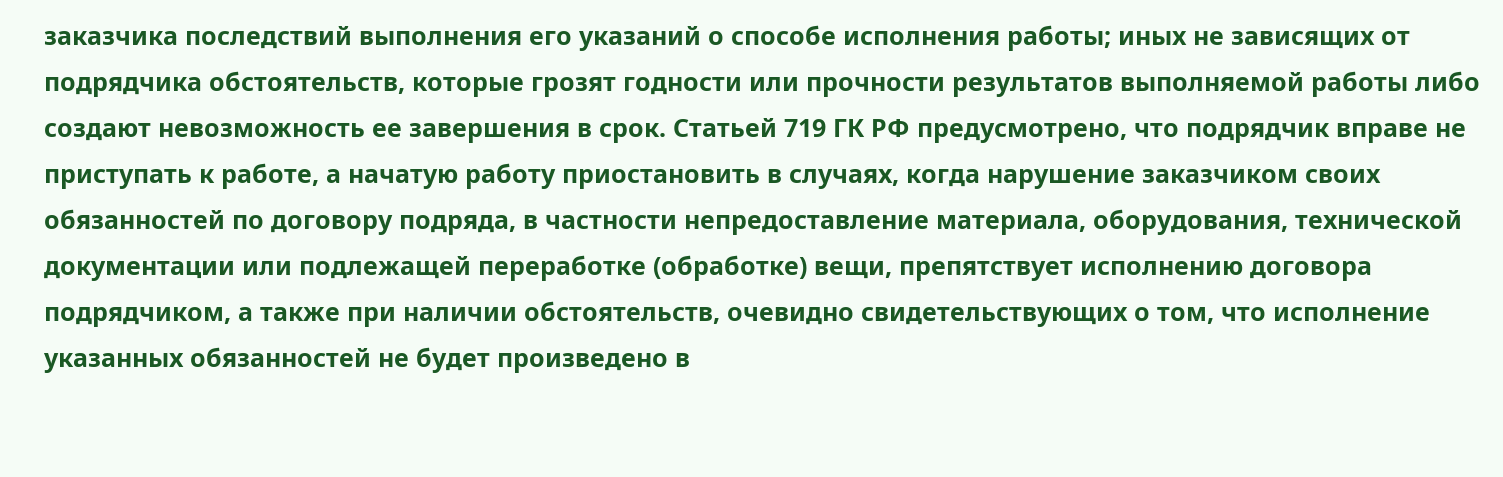заказчика последствий выполнения его указаний о способе исполнения работы; иных не зависящих от подрядчика обстоятельств, которые грозят годности или прочности результатов выполняемой работы либо создают невозможность ее завершения в срок. Статьей 719 ГК РФ предусмотрено, что подрядчик вправе не приступать к работе, а начатую работу приостановить в случаях, когда нарушение заказчиком своих обязанностей по договору подряда, в частности непредоставление материала, оборудования, технической документации или подлежащей переработке (обработке) вещи, препятствует исполнению договора подрядчиком, а также при наличии обстоятельств, очевидно свидетельствующих о том, что исполнение указанных обязанностей не будет произведено в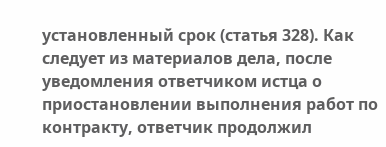установленный срок (статья 328). Как следует из материалов дела, после уведомления ответчиком истца о приостановлении выполнения работ по контракту, ответчик продолжил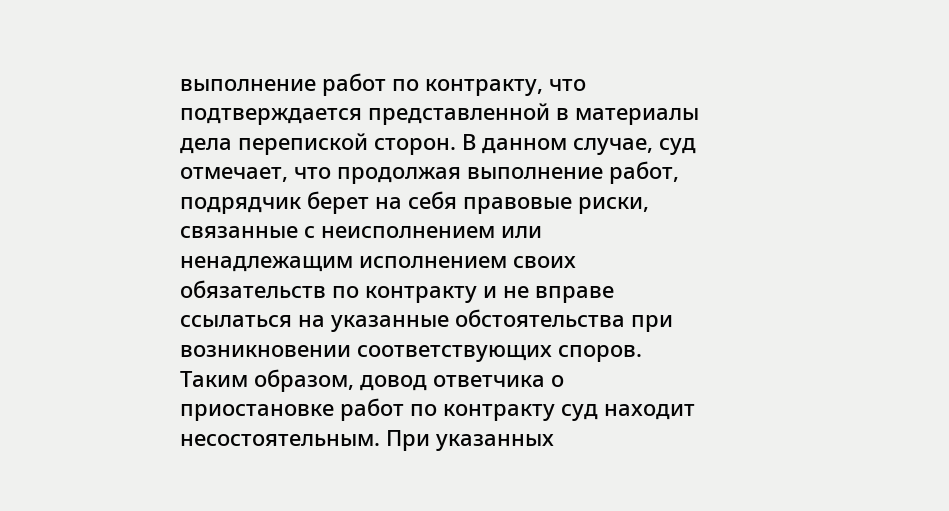выполнение работ по контракту, что подтверждается представленной в материалы дела перепиской сторон. В данном случае, суд отмечает, что продолжая выполнение работ, подрядчик берет на себя правовые риски, связанные с неисполнением или ненадлежащим исполнением своих обязательств по контракту и не вправе ссылаться на указанные обстоятельства при возникновении соответствующих споров. Таким образом, довод ответчика о приостановке работ по контракту суд находит несостоятельным. При указанных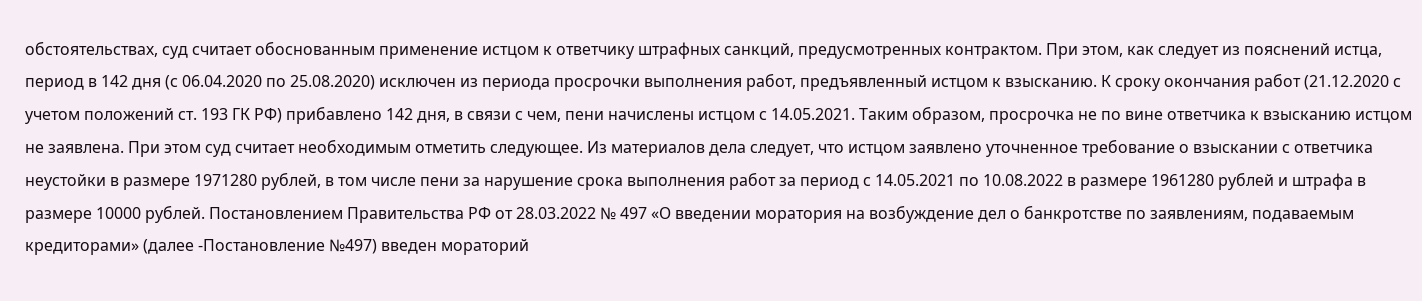обстоятельствах, суд считает обоснованным применение истцом к ответчику штрафных санкций, предусмотренных контрактом. При этом, как следует из пояснений истца, период в 142 дня (с 06.04.2020 по 25.08.2020) исключен из периода просрочки выполнения работ, предъявленный истцом к взысканию. К сроку окончания работ (21.12.2020 с учетом положений ст. 193 ГК РФ) прибавлено 142 дня, в связи с чем, пени начислены истцом с 14.05.2021. Таким образом, просрочка не по вине ответчика к взысканию истцом не заявлена. При этом суд считает необходимым отметить следующее. Из материалов дела следует, что истцом заявлено уточненное требование о взыскании с ответчика неустойки в размере 1971280 рублей, в том числе пени за нарушение срока выполнения работ за период с 14.05.2021 по 10.08.2022 в размере 1961280 рублей и штрафа в размере 10000 рублей. Постановлением Правительства РФ от 28.03.2022 № 497 «О введении моратория на возбуждение дел о банкротстве по заявлениям, подаваемым кредиторами» (далее -Постановление №497) введен мораторий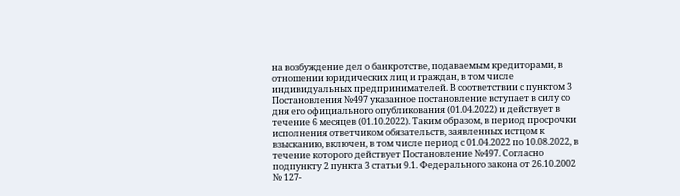на возбуждение дел о банкротстве, подаваемым кредиторами, в отношении юридических лиц и граждан, в том числе индивидуальных предпринимателей. В соответствии с пунктом 3 Постановления №497 указанное постановление вступает в силу со дня его официального опубликования (01.04.2022) и действует в течение 6 месяцев (01.10.2022). Таким образом, в период просрочки исполнения ответчиком обязательств, заявленных истцом к взысканию, включен, в том числе период с 01.04.2022 по 10.08.2022, в течение которого действует Постановление №497. Согласно подпункту 2 пункта 3 статьи 9.1. Федерального закона от 26.10.2002 № 127-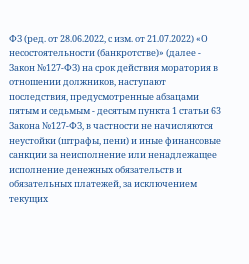ФЗ (ред. от 28.06.2022, с изм. от 21.07.2022) «О несостоятельности (банкротстве)» (далее - Закон №127-ФЗ) на срок действия моратория в отношении должников, наступают последствия, предусмотренные абзацами пятым и седьмым - десятым пункта 1 статьи 63 Закона №127-ФЗ, в частности не начисляются неустойки (штрафы, пени) и иные финансовые санкции за неисполнение или ненадлежащее исполнение денежных обязательств и обязательных платежей, за исключением текущих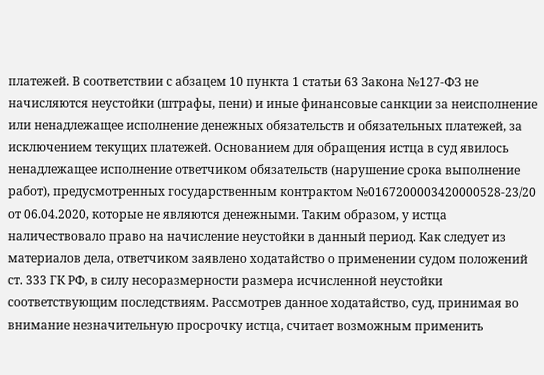платежей. В соответствии с абзацем 10 пункта 1 статьи 63 Закона №127-ФЗ не начисляются неустойки (штрафы, пени) и иные финансовые санкции за неисполнение или ненадлежащее исполнение денежных обязательств и обязательных платежей, за исключением текущих платежей. Основанием для обращения истца в суд явилось ненадлежащее исполнение ответчиком обязательств (нарушение срока выполнение работ), предусмотренных государственным контрактом №0167200003420000528-23/20 от 06.04.2020, которые не являются денежными. Таким образом, у истца наличествовало право на начисление неустойки в данный период. Как следует из материалов дела, ответчиком заявлено ходатайство о применении судом положений ст. 333 ГК РФ, в силу несоразмерности размера исчисленной неустойки соответствующим последствиям. Рассмотрев данное ходатайство, суд, принимая во внимание незначительную просрочку истца, считает возможным применить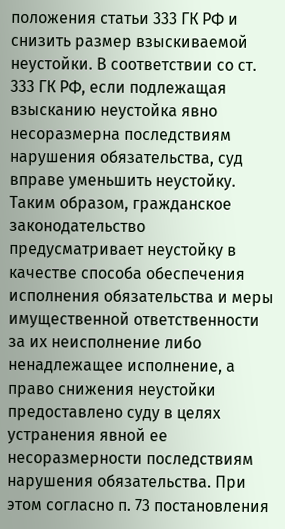положения статьи 333 ГК РФ и снизить размер взыскиваемой неустойки. В соответствии со ст. 333 ГК РФ, если подлежащая взысканию неустойка явно несоразмерна последствиям нарушения обязательства, суд вправе уменьшить неустойку. Таким образом, гражданское законодательство предусматривает неустойку в качестве способа обеспечения исполнения обязательства и меры имущественной ответственности за их неисполнение либо ненадлежащее исполнение, а право снижения неустойки предоставлено суду в целях устранения явной ее несоразмерности последствиям нарушения обязательства. При этом согласно п. 73 постановления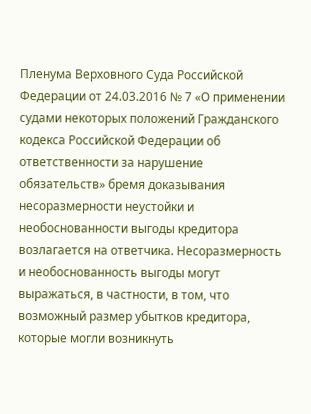Пленума Верховного Суда Российской Федерации от 24.03.2016 № 7 «О применении судами некоторых положений Гражданского кодекса Российской Федерации об ответственности за нарушение обязательств» бремя доказывания несоразмерности неустойки и необоснованности выгоды кредитора возлагается на ответчика. Несоразмерность и необоснованность выгоды могут выражаться, в частности, в том, что возможный размер убытков кредитора, которые могли возникнуть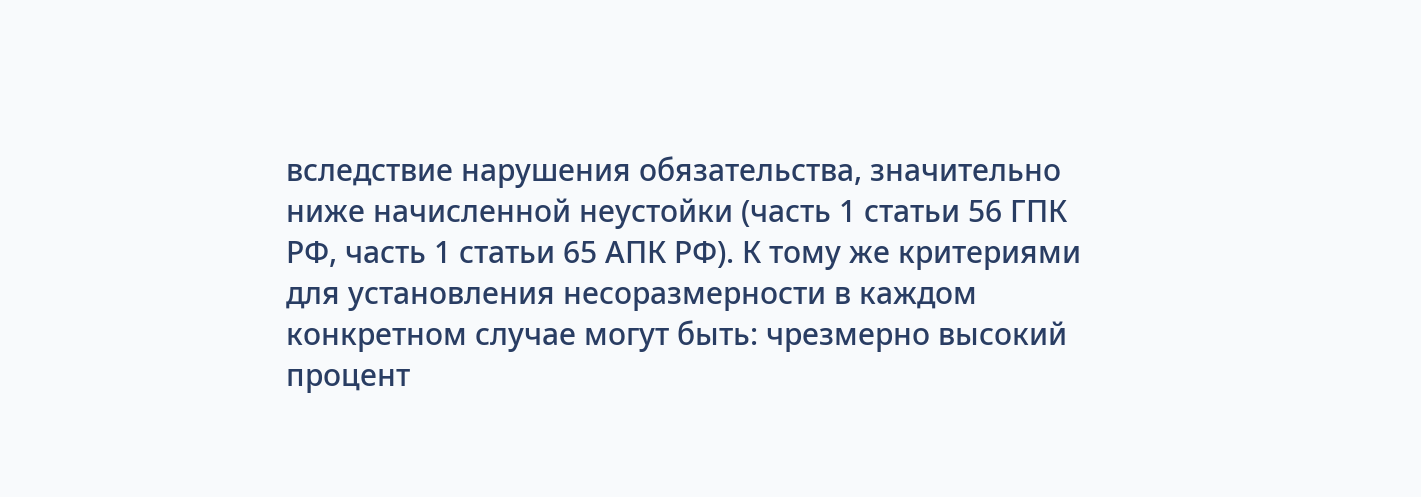вследствие нарушения обязательства, значительно ниже начисленной неустойки (часть 1 статьи 56 ГПК РФ, часть 1 статьи 65 АПК РФ). К тому же критериями для установления несоразмерности в каждом конкретном случае могут быть: чрезмерно высокий процент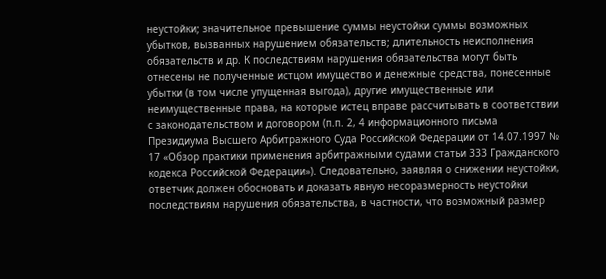неустойки; значительное превышение суммы неустойки суммы возможных убытков, вызванных нарушением обязательств; длительность неисполнения обязательств и др. К последствиям нарушения обязательства могут быть отнесены не полученные истцом имущество и денежные средства, понесенные убытки (в том числе упущенная выгода), другие имущественные или неимущественные права, на которые истец вправе рассчитывать в соответствии с законодательством и договором (п.п. 2, 4 информационного письма Президиума Высшего Арбитражного Суда Российской Федерации от 14.07.1997 № 17 «Обзор практики применения арбитражными судами статьи 333 Гражданского кодекса Российской Федерации»). Следовательно, заявляя о снижении неустойки, ответчик должен обосновать и доказать явную несоразмерность неустойки последствиям нарушения обязательства, в частности, что возможный размер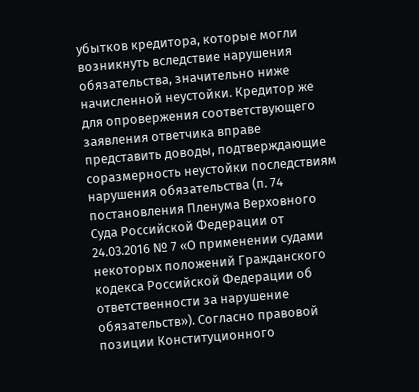убытков кредитора, которые могли возникнуть вследствие нарушения обязательства, значительно ниже начисленной неустойки. Кредитор же для опровержения соответствующего заявления ответчика вправе представить доводы, подтверждающие соразмерность неустойки последствиям нарушения обязательства (п. 74 постановления Пленума Верховного Суда Российской Федерации от 24.03.2016 № 7 «О применении судами некоторых положений Гражданского кодекса Российской Федерации об ответственности за нарушение обязательств»). Согласно правовой позиции Конституционного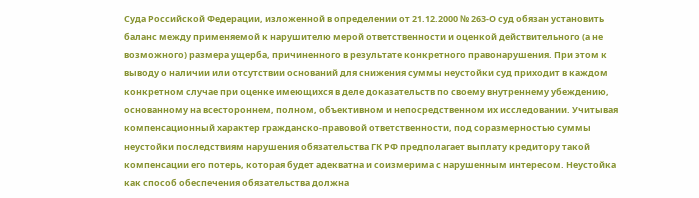Суда Российской Федерации, изложенной в определении от 21.12.2000 № 263-О суд обязан установить баланс между применяемой к нарушителю мерой ответственности и оценкой действительного (а не возможного) размера ущерба, причиненного в результате конкретного правонарушения. При этом к выводу о наличии или отсутствии оснований для снижения суммы неустойки суд приходит в каждом конкретном случае при оценке имеющихся в деле доказательств по своему внутреннему убеждению, основанному на всестороннем, полном, объективном и непосредственном их исследовании. Учитывая компенсационный характер гражданско-правовой ответственности, под соразмерностью суммы неустойки последствиям нарушения обязательства ГК РФ предполагает выплату кредитору такой компенсации его потерь, которая будет адекватна и соизмерима с нарушенным интересом. Неустойка как способ обеспечения обязательства должна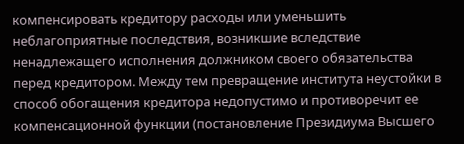компенсировать кредитору расходы или уменьшить неблагоприятные последствия, возникшие вследствие ненадлежащего исполнения должником своего обязательства перед кредитором. Между тем превращение института неустойки в способ обогащения кредитора недопустимо и противоречит ее компенсационной функции (постановление Президиума Высшего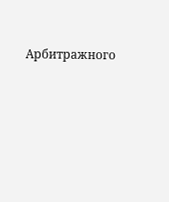Арбитражного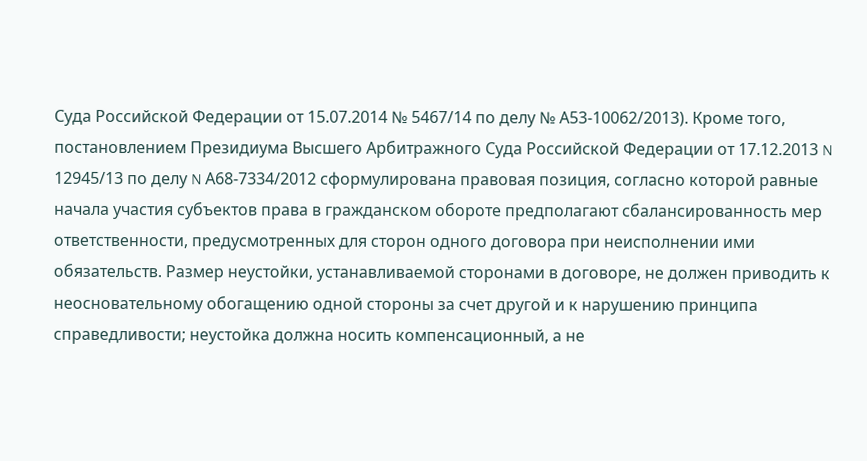Суда Российской Федерации от 15.07.2014 № 5467/14 по делу № А53-10062/2013). Кроме того, постановлением Президиума Высшего Арбитражного Суда Российской Федерации от 17.12.2013 N 12945/13 по делу N А68-7334/2012 сформулирована правовая позиция, согласно которой равные начала участия субъектов права в гражданском обороте предполагают сбалансированность мер ответственности, предусмотренных для сторон одного договора при неисполнении ими обязательств. Размер неустойки, устанавливаемой сторонами в договоре, не должен приводить к неосновательному обогащению одной стороны за счет другой и к нарушению принципа справедливости; неустойка должна носить компенсационный, а не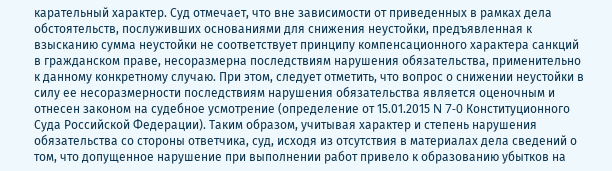карательный характер. Суд отмечает, что вне зависимости от приведенных в рамках дела обстоятельств, послуживших основаниями для снижения неустойки, предъявленная к взысканию сумма неустойки не соответствует принципу компенсационного характера санкций в гражданском праве, несоразмерна последствиям нарушения обязательства, применительно к данному конкретному случаю. При этом, следует отметить, что вопрос о снижении неустойки в силу ее несоразмерности последствиям нарушения обязательства является оценочным и отнесен законом на судебное усмотрение (определение от 15.01.2015 N 7-0 Конституционного Суда Российской Федерации). Таким образом, учитывая характер и степень нарушения обязательства со стороны ответчика, суд, исходя из отсутствия в материалах дела сведений о том, что допущенное нарушение при выполнении работ привело к образованию убытков на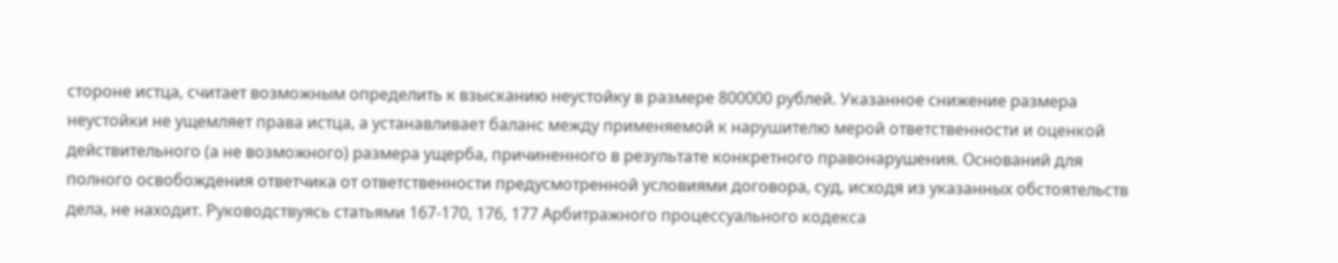стороне истца, считает возможным определить к взысканию неустойку в размере 800000 рублей. Указанное снижение размера неустойки не ущемляет права истца, а устанавливает баланс между применяемой к нарушителю мерой ответственности и оценкой действительного (а не возможного) размера ущерба, причиненного в результате конкретного правонарушения. Оснований для полного освобождения ответчика от ответственности предусмотренной условиями договора, суд, исходя из указанных обстоятельств дела, не находит. Руководствуясь статьями 167-170, 176, 177 Арбитражного процессуального кодекса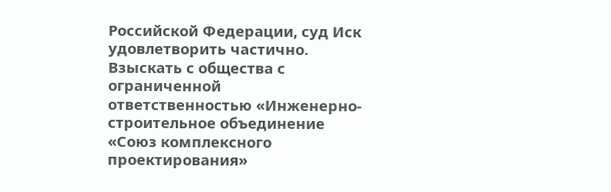Российской Федерации, суд Иск удовлетворить частично. Взыскать с общества с ограниченной ответственностью «Инженерно-строительное объединение «Союз комплексного проектирования»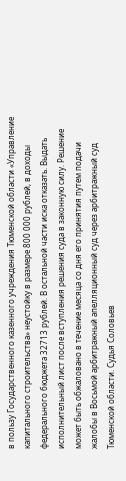в пользу Государственного казенного учреждения Тюменской области «Управление капитального строительства» неустойку в размере 800 000 рублей, в доходы федерального бюджета 32713 рублей. В остальной части иска отказать. Выдать исполнительный лист после вступления решения суда в законную силу. Решение может быть обжаловано в течение месяца со дня его принятия путем подачи жалобы в Восьмой арбитражный апелляционный суд через арбитражный суд Тюменской области. Судья Соловьев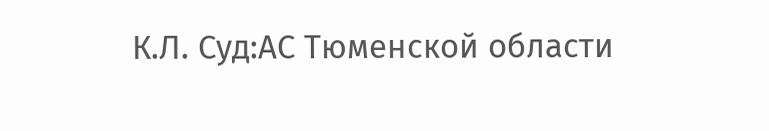К.Л. Суд:АС Тюменской области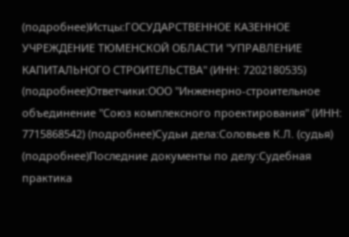(подробнее)Истцы:ГОСУДАРСТВЕННОЕ КАЗЕННОЕ УЧРЕЖДЕНИЕ ТЮМЕНСКОЙ ОБЛАСТИ "УПРАВЛЕНИЕ КАПИТАЛЬНОГО СТРОИТЕЛЬСТВА" (ИНН: 7202180535) (подробнее)Ответчики:ООО "Инженерно-строительное объединение "Союз комплексного проектирования" (ИНН: 7715868542) (подробнее)Судьи дела:Соловьев К.Л. (судья) (подробнее)Последние документы по делу:Судебная практика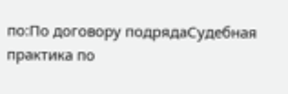по:По договору подрядаСудебная практика по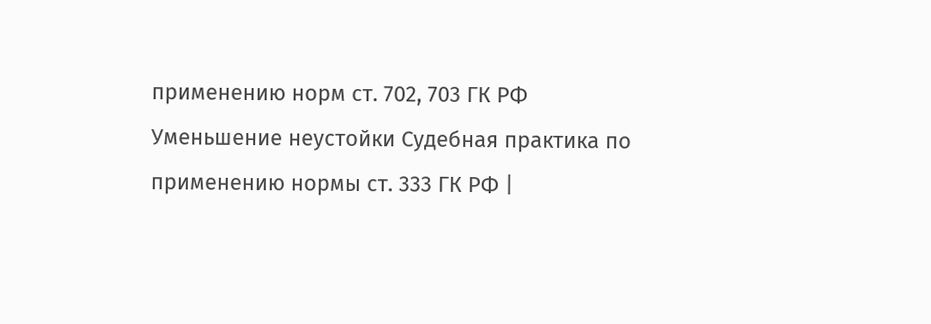применению норм ст. 702, 703 ГК РФ
Уменьшение неустойки Судебная практика по применению нормы ст. 333 ГК РФ |